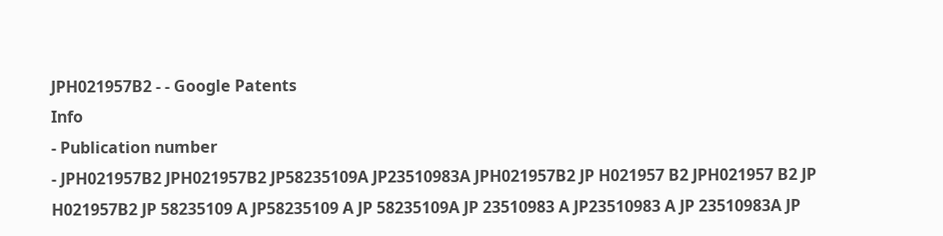JPH021957B2 - - Google Patents
Info
- Publication number
- JPH021957B2 JPH021957B2 JP58235109A JP23510983A JPH021957B2 JP H021957 B2 JPH021957 B2 JP H021957B2 JP 58235109 A JP58235109 A JP 58235109A JP 23510983 A JP23510983 A JP 23510983A JP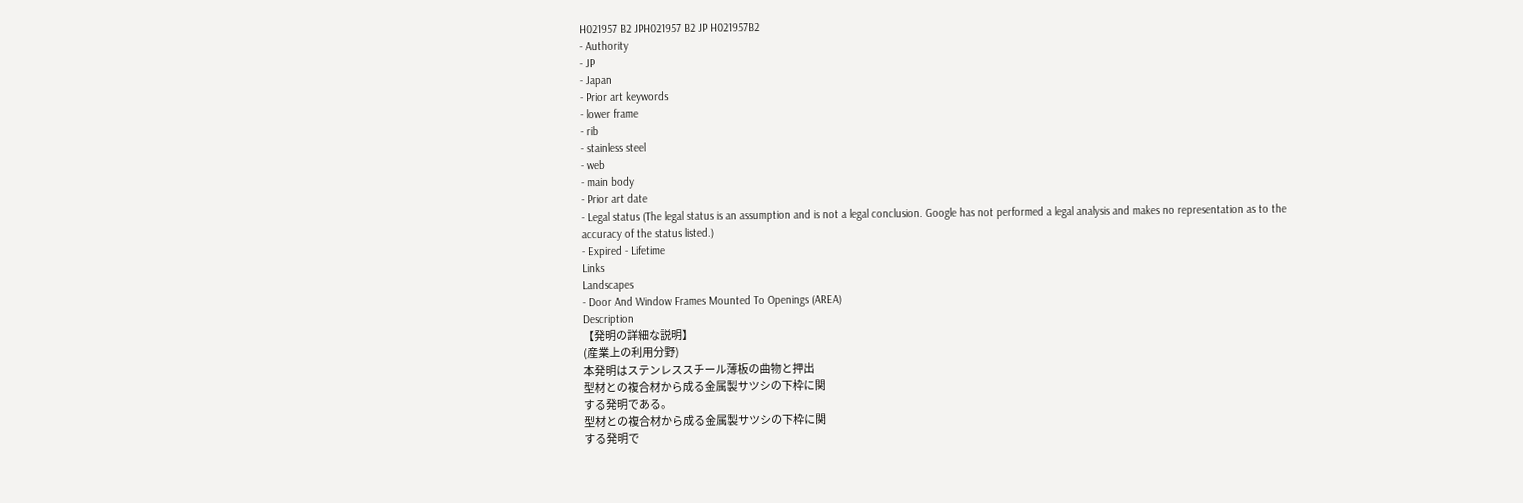H021957 B2 JPH021957 B2 JP H021957B2
- Authority
- JP
- Japan
- Prior art keywords
- lower frame
- rib
- stainless steel
- web
- main body
- Prior art date
- Legal status (The legal status is an assumption and is not a legal conclusion. Google has not performed a legal analysis and makes no representation as to the accuracy of the status listed.)
- Expired - Lifetime
Links
Landscapes
- Door And Window Frames Mounted To Openings (AREA)
Description
【発明の詳細な説明】
(産業上の利用分野)
本発明はステンレススチール薄板の曲物と押出
型材との複合材から成る金属製サツシの下枠に関
する発明である。
型材との複合材から成る金属製サツシの下枠に関
する発明で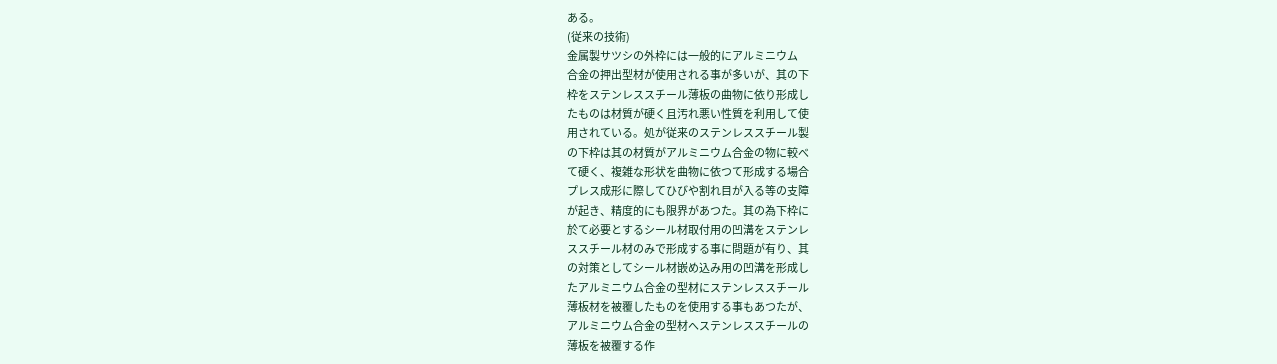ある。
(従来の技術)
金属製サツシの外枠には一般的にアルミニウム
合金の押出型材が使用される事が多いが、其の下
枠をステンレススチール薄板の曲物に依り形成し
たものは材質が硬く且汚れ悪い性質を利用して使
用されている。処が従来のステンレススチール製
の下枠は其の材質がアルミニウム合金の物に較べ
て硬く、複雑な形状を曲物に依つて形成する場合
プレス成形に際してひびや割れ目が入る等の支障
が起き、精度的にも限界があつた。其の為下枠に
於て必要とするシール材取付用の凹溝をステンレ
ススチール材のみで形成する事に問題が有り、其
の対策としてシール材嵌め込み用の凹溝を形成し
たアルミニウム合金の型材にステンレススチール
薄板材を被覆したものを使用する事もあつたが、
アルミニウム合金の型材へステンレススチールの
薄板を被覆する作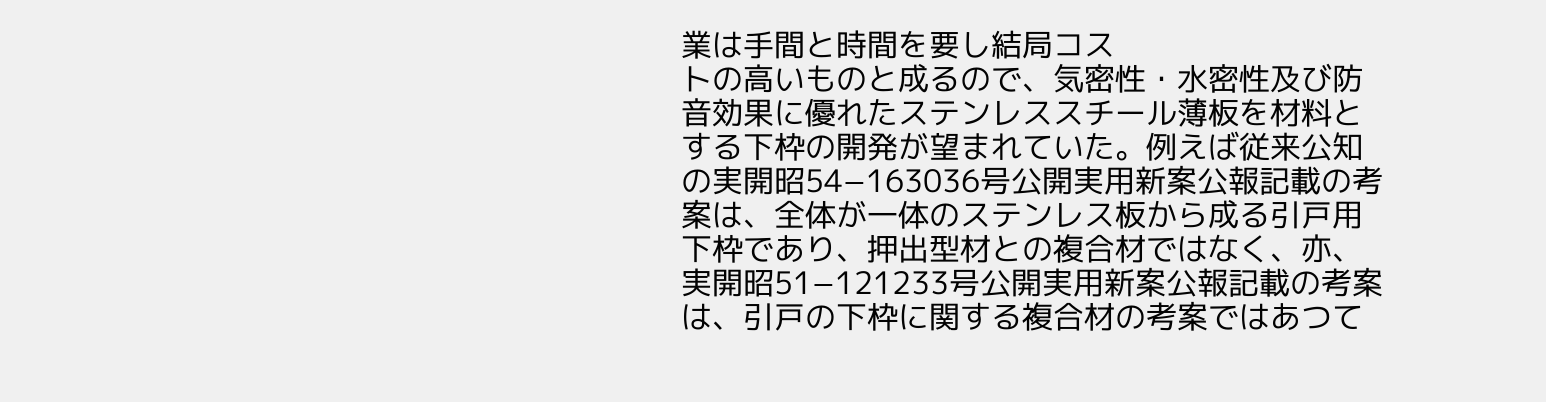業は手間と時間を要し結局コス
トの高いものと成るので、気密性・水密性及び防
音効果に優れたステンレススチール薄板を材料と
する下枠の開発が望まれていた。例えば従来公知
の実開昭54−163036号公開実用新案公報記載の考
案は、全体が一体のステンレス板から成る引戸用
下枠であり、押出型材との複合材ではなく、亦、
実開昭51−121233号公開実用新案公報記載の考案
は、引戸の下枠に関する複合材の考案ではあつて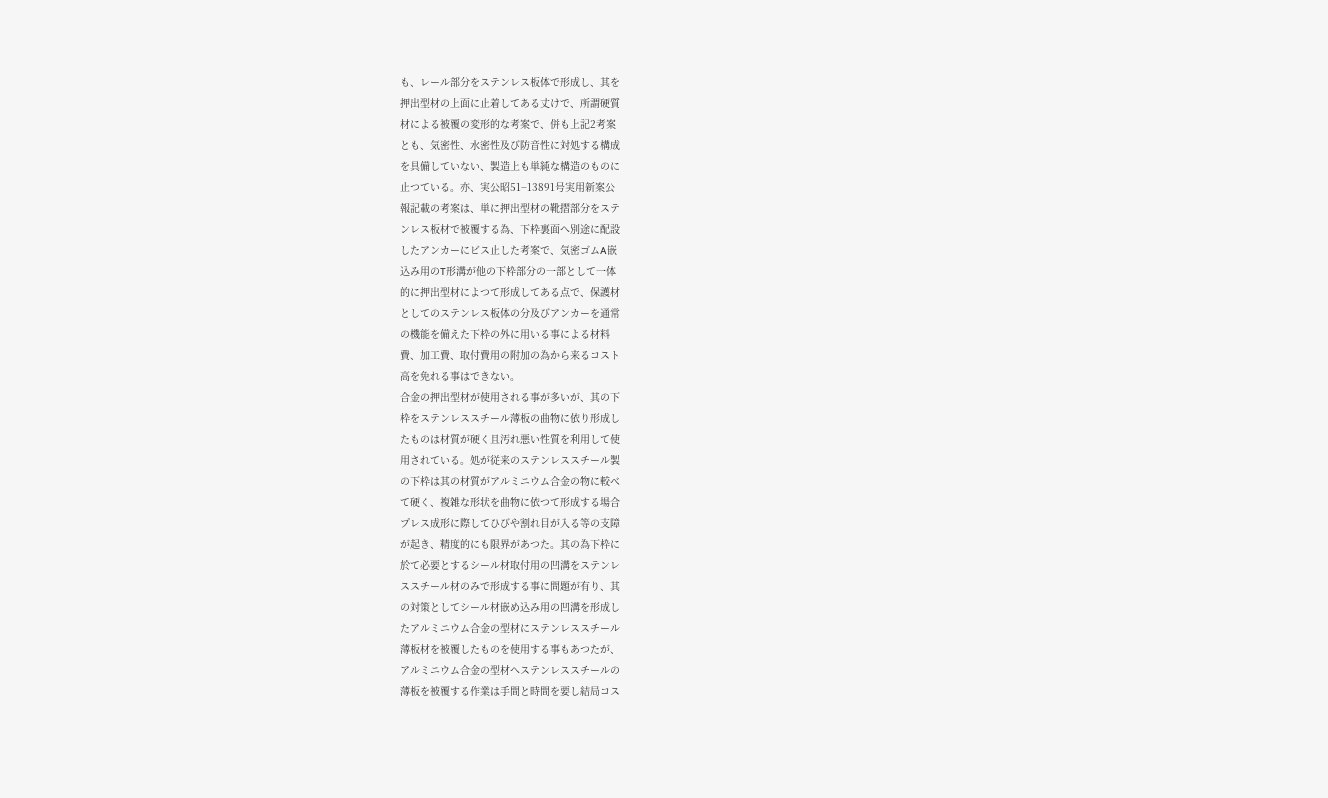も、レール部分をステンレス板体で形成し、其を
押出型材の上面に止着してある丈けで、所謂硬質
材による被覆の変形的な考案で、併も上記2考案
とも、気密性、水密性及び防音性に対処する構成
を具備していない、製造上も単純な構造のものに
止つている。亦、実公昭51−13891号実用新案公
報記載の考案は、単に押出型材の靴摺部分をステ
ンレス板材で被覆する為、下枠裏面へ別途に配設
したアンカーにビス止した考案で、気密ゴムA嵌
込み用のT形溝が他の下枠部分の一部として一体
的に押出型材によつて形成してある点で、保護材
としてのステンレス板体の分及びアンカーを通常
の機能を備えた下枠の外に用いる事による材料
費、加工費、取付費用の附加の為から来るコスト
高を免れる事はできない。
合金の押出型材が使用される事が多いが、其の下
枠をステンレススチール薄板の曲物に依り形成し
たものは材質が硬く且汚れ悪い性質を利用して使
用されている。処が従来のステンレススチール製
の下枠は其の材質がアルミニウム合金の物に較べ
て硬く、複雑な形状を曲物に依つて形成する場合
プレス成形に際してひびや割れ目が入る等の支障
が起き、精度的にも限界があつた。其の為下枠に
於て必要とするシール材取付用の凹溝をステンレ
ススチール材のみで形成する事に問題が有り、其
の対策としてシール材嵌め込み用の凹溝を形成し
たアルミニウム合金の型材にステンレススチール
薄板材を被覆したものを使用する事もあつたが、
アルミニウム合金の型材へステンレススチールの
薄板を被覆する作業は手間と時間を要し結局コス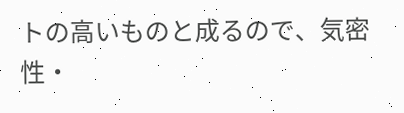トの高いものと成るので、気密性・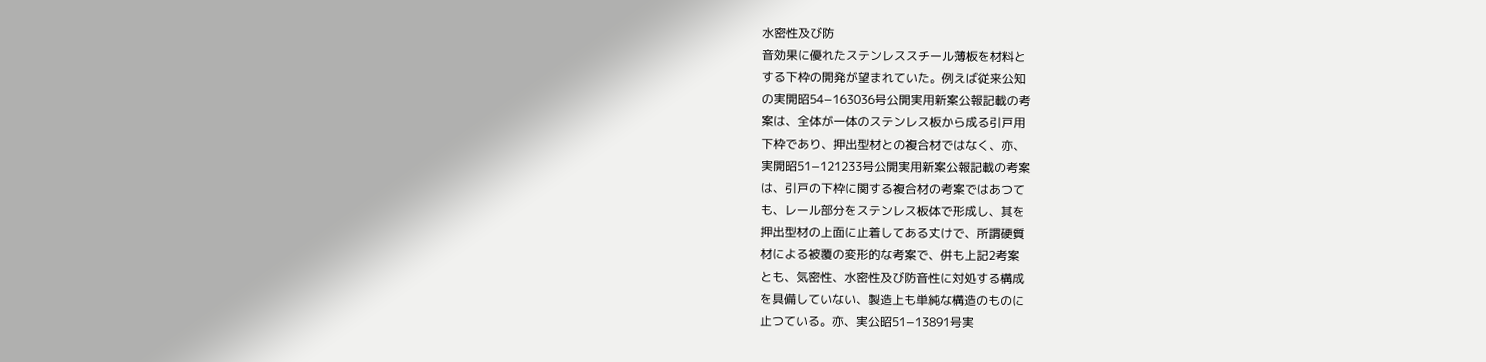水密性及び防
音効果に優れたステンレススチール薄板を材料と
する下枠の開発が望まれていた。例えば従来公知
の実開昭54−163036号公開実用新案公報記載の考
案は、全体が一体のステンレス板から成る引戸用
下枠であり、押出型材との複合材ではなく、亦、
実開昭51−121233号公開実用新案公報記載の考案
は、引戸の下枠に関する複合材の考案ではあつて
も、レール部分をステンレス板体で形成し、其を
押出型材の上面に止着してある丈けで、所謂硬質
材による被覆の変形的な考案で、併も上記2考案
とも、気密性、水密性及び防音性に対処する構成
を具備していない、製造上も単純な構造のものに
止つている。亦、実公昭51−13891号実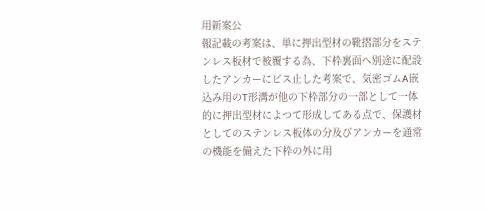用新案公
報記載の考案は、単に押出型材の靴摺部分をステ
ンレス板材で被覆する為、下枠裏面へ別途に配設
したアンカーにビス止した考案で、気密ゴムA嵌
込み用のT形溝が他の下枠部分の一部として一体
的に押出型材によつて形成してある点で、保護材
としてのステンレス板体の分及びアンカーを通常
の機能を備えた下枠の外に用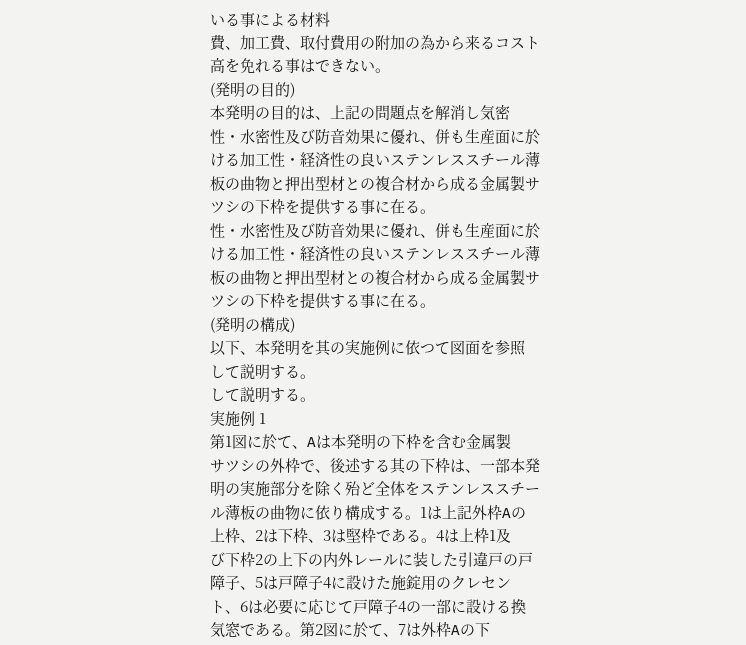いる事による材料
費、加工費、取付費用の附加の為から来るコスト
高を免れる事はできない。
(発明の目的)
本発明の目的は、上記の問題点を解消し気密
性・水密性及び防音効果に優れ、併も生産面に於
ける加工性・経済性の良いステンレススチール薄
板の曲物と押出型材との複合材から成る金属製サ
ツシの下枠を提供する事に在る。
性・水密性及び防音効果に優れ、併も生産面に於
ける加工性・経済性の良いステンレススチール薄
板の曲物と押出型材との複合材から成る金属製サ
ツシの下枠を提供する事に在る。
(発明の構成)
以下、本発明を其の実施例に依つて図面を参照
して説明する。
して説明する。
実施例 1
第1図に於て、Aは本発明の下枠を含む金属製
サツシの外枠で、後述する其の下枠は、一部本発
明の実施部分を除く殆ど全体をステンレススチー
ル薄板の曲物に依り構成する。1は上記外枠Aの
上枠、2は下枠、3は堅枠である。4は上枠1及
び下枠2の上下の内外レールに装した引違戸の戸
障子、5は戸障子4に設けた施錠用のクレセン
ト、6は必要に応じて戸障子4の一部に設ける換
気窓である。第2図に於て、7は外枠Aの下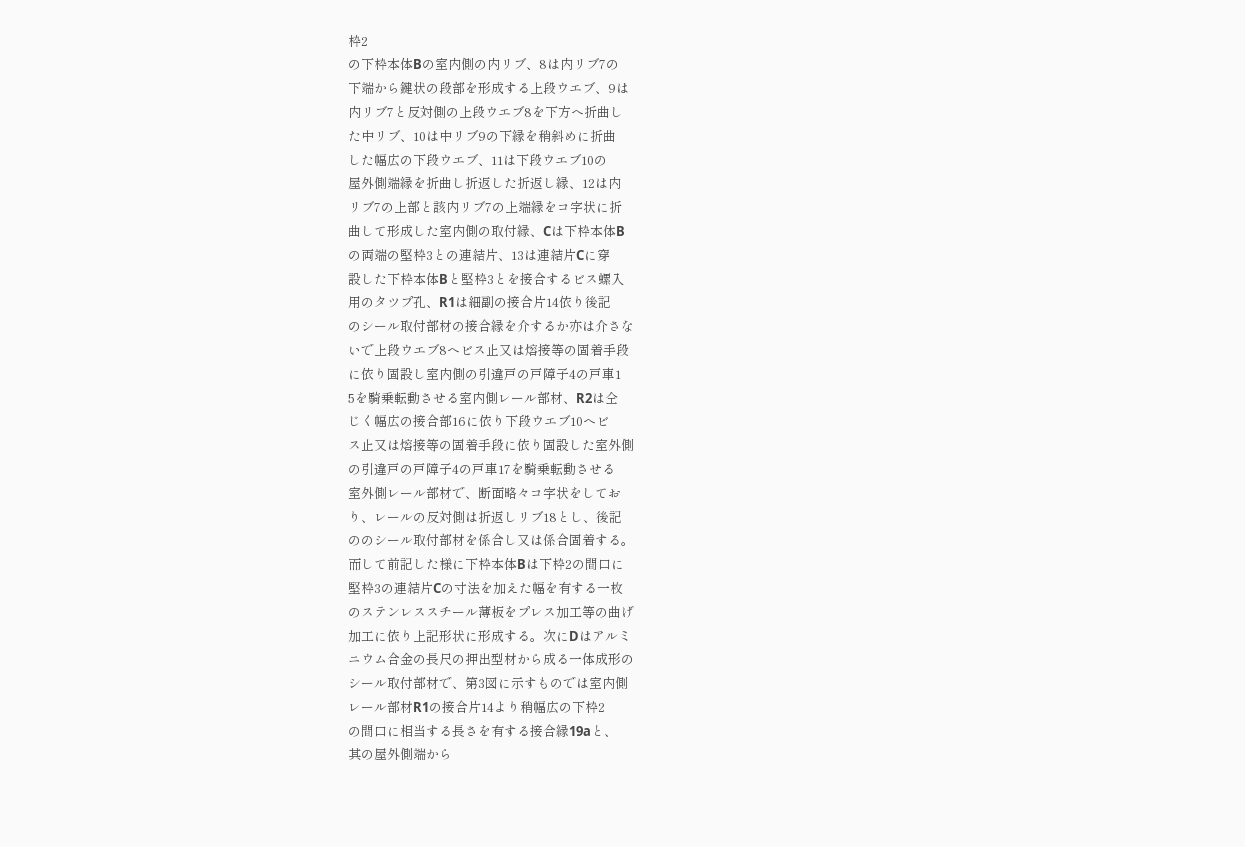枠2
の下枠本体Bの室内側の内リブ、8は内リブ7の
下端から鍵状の段部を形成する上段ウエブ、9は
内リブ7と反対側の上段ウエブ8を下方へ折曲し
た中リブ、10は中リブ9の下縁を稍斜めに折曲
した幅広の下段ウエブ、11は下段ウエブ10の
屋外側端縁を折曲し折返した折返し縁、12は内
リブ7の上部と該内リブ7の上端縁をコ字状に折
曲して形成した室内側の取付縁、Cは下枠本体B
の両端の堅枠3との連結片、13は連結片Cに穿
設した下枠本体Bと堅枠3とを接合するビス螺入
用のタツプ孔、R1は細副の接合片14依り後記
のシール取付部材の接合縁を介するか亦は介さな
いで上段ウエブ8へビス止又は熔接等の固着手段
に依り固設し室内側の引違戸の戸障子4の戸車1
5を騎乗転動させる室内側レール部材、R2は仝
じく幅広の接合部16に依り下段ウエブ10へビ
ス止又は熔接等の固着手段に依り固設した室外側
の引違戸の戸障子4の戸車17を騎乗転動させる
室外側レール部材で、断面略々コ字状をしてお
り、レールの反対側は折返しリブ18とし、後記
ののシール取付部材を係合し又は係合固着する。
而して前記した様に下枠本体Bは下枠2の間口に
堅枠3の連結片Cの寸法を加えた幅を有する一枚
のステンレススチール薄板をプレス加工等の曲げ
加工に依り上記形状に形成する。次にDはアルミ
ニウム合金の長尺の押出型材から成る一体成形の
シール取付部材で、第3図に示すものでは室内側
レール部材R1の接合片14より稍幅広の下枠2
の間口に相当する長さを有する接合縁19aと、
其の屋外側端から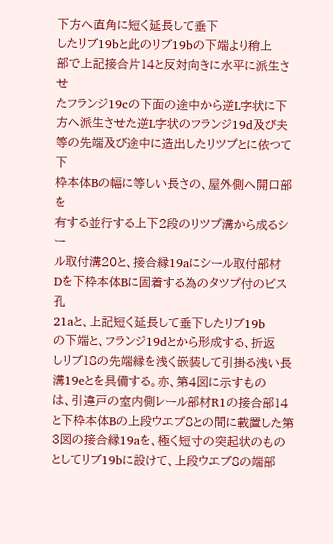下方へ直角に短く延長して垂下
したリブ19bと此のリブ19bの下端より稍上
部で上記接合片14と反対向きに水平に派生させ
たフランジ19cの下面の途中から逆L字状に下
方へ派生させた逆L字状のフランジ19d及び夫
等の先端及び途中に造出したリツプとに依つて下
枠本体Bの幅に等しい長さの、屋外側へ開口部を
有する並行する上下2段のリツプ溝から成るシー
ル取付溝20と、接合縁19aにシール取付部材
Dを下枠本体Bに固着する為のタツプ付のビス孔
21aと、上記短く延長して垂下したリブ19b
の下端と、フランジ19dとから形成する、折返
しリブ18の先端縁を浅く嵌装して引掛る浅い長
溝19eとを具備する。亦、第4図に示すもの
は、引違戸の室内側レール部材R1の接合部14
と下枠本体Bの上段ウエブ8との間に載置した第
3図の接合縁19aを、極く短寸の突起状のもの
としてリブ19bに設けて、上段ウエブ8の端部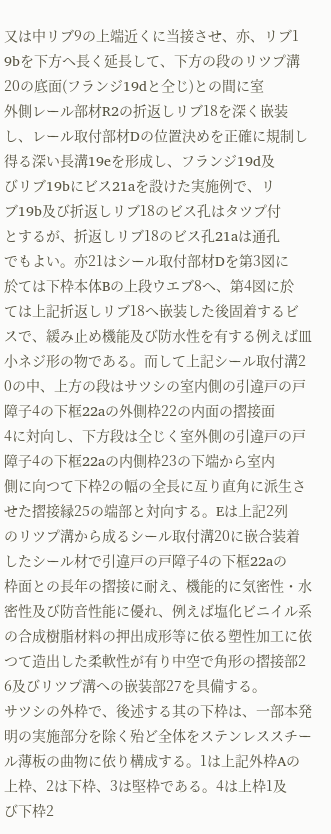又は中リブ9の上端近くに当接させ、亦、リブ1
9bを下方へ長く延長して、下方の段のリツプ溝
20の底面(フランジ19dと仝じ)との間に室
外側レール部材R2の折返しリブ18を深く嵌装
し、レール取付部材Dの位置決めを正確に規制し
得る深い長溝19eを形成し、フランジ19d及
びリブ19bにビス21aを設けた実施例で、リ
ブ19b及び折返しリブ18のビス孔はタツプ付
とするが、折返しリブ18のビス孔21aは通孔
でもよい。亦21はシール取付部材Dを第3図に
於ては下枠本体Bの上段ウエブ8へ、第4図に於
ては上記折返しリブ18へ嵌装した後固着するビ
スで、緩み止め機能及び防水性を有する例えば皿
小ネジ形の物である。而して上記シール取付溝2
0の中、上方の段はサツシの室内側の引違戸の戸
障子4の下框22aの外側枠22の内面の摺接面
4に対向し、下方段は仝じく室外側の引違戸の戸
障子4の下框22aの内側枠23の下端から室内
側に向つて下枠2の幅の全長に亙り直角に派生さ
せた摺接縁25の端部と対向する。Eは上記2列
のリツプ溝から成るシール取付溝20に嵌合装着
したシール材で引違戸の戸障子4の下框22aの
枠面との長年の摺接に耐え、機能的に気密性・水
密性及び防音性能に優れ、例えば塩化ビニイル系
の合成樹脂材料の押出成形等に依る塑性加工に依
つて造出した柔軟性が有り中空で角形の摺接部2
6及びリツプ溝への嵌装部27を具備する。
サツシの外枠で、後述する其の下枠は、一部本発
明の実施部分を除く殆ど全体をステンレススチー
ル薄板の曲物に依り構成する。1は上記外枠Aの
上枠、2は下枠、3は堅枠である。4は上枠1及
び下枠2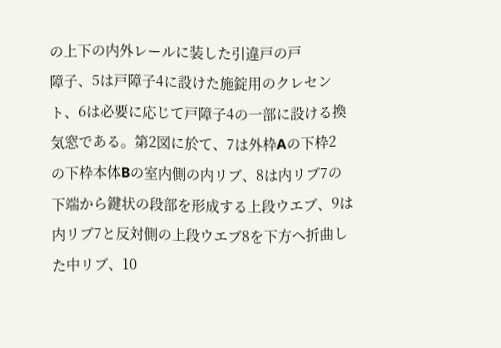の上下の内外レールに装した引違戸の戸
障子、5は戸障子4に設けた施錠用のクレセン
ト、6は必要に応じて戸障子4の一部に設ける換
気窓である。第2図に於て、7は外枠Aの下枠2
の下枠本体Bの室内側の内リブ、8は内リブ7の
下端から鍵状の段部を形成する上段ウエブ、9は
内リブ7と反対側の上段ウエブ8を下方へ折曲し
た中リブ、10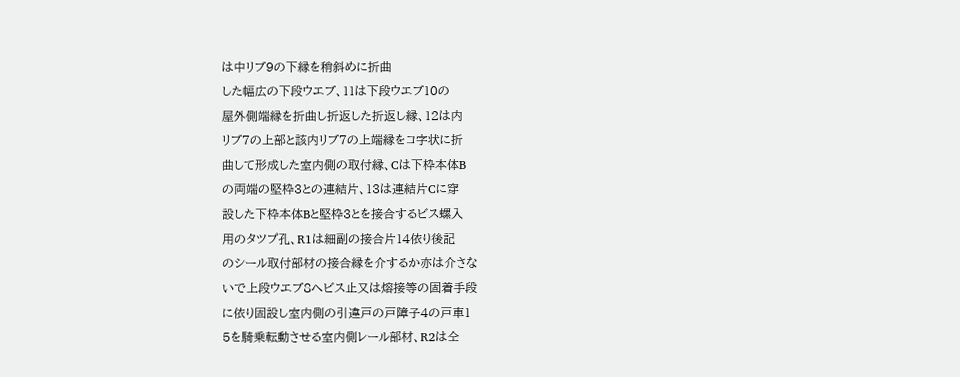は中リブ9の下縁を稍斜めに折曲
した幅広の下段ウエブ、11は下段ウエブ10の
屋外側端縁を折曲し折返した折返し縁、12は内
リブ7の上部と該内リブ7の上端縁をコ字状に折
曲して形成した室内側の取付縁、Cは下枠本体B
の両端の堅枠3との連結片、13は連結片Cに穿
設した下枠本体Bと堅枠3とを接合するビス螺入
用のタツプ孔、R1は細副の接合片14依り後記
のシール取付部材の接合縁を介するか亦は介さな
いで上段ウエブ8へビス止又は熔接等の固着手段
に依り固設し室内側の引違戸の戸障子4の戸車1
5を騎乗転動させる室内側レール部材、R2は仝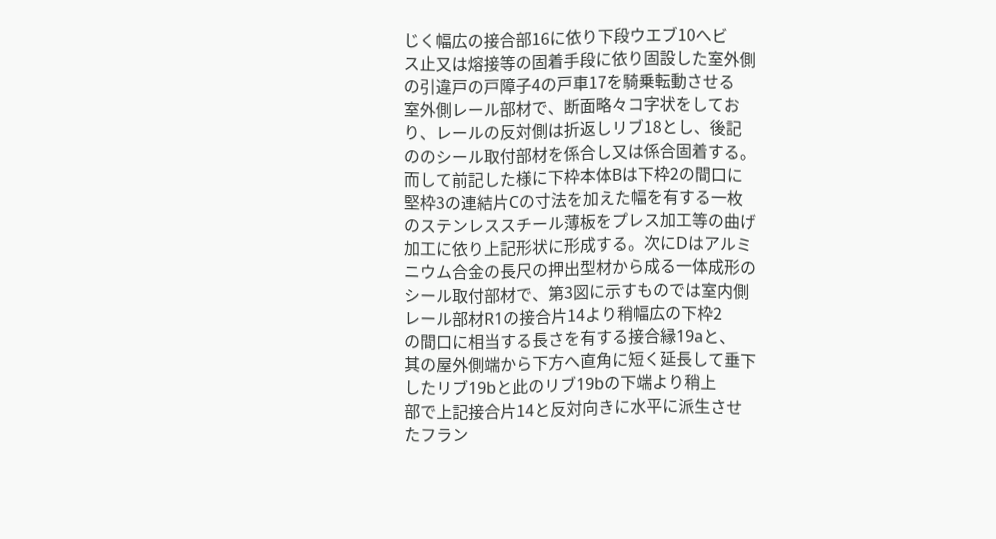じく幅広の接合部16に依り下段ウエブ10へビ
ス止又は熔接等の固着手段に依り固設した室外側
の引違戸の戸障子4の戸車17を騎乗転動させる
室外側レール部材で、断面略々コ字状をしてお
り、レールの反対側は折返しリブ18とし、後記
ののシール取付部材を係合し又は係合固着する。
而して前記した様に下枠本体Bは下枠2の間口に
堅枠3の連結片Cの寸法を加えた幅を有する一枚
のステンレススチール薄板をプレス加工等の曲げ
加工に依り上記形状に形成する。次にDはアルミ
ニウム合金の長尺の押出型材から成る一体成形の
シール取付部材で、第3図に示すものでは室内側
レール部材R1の接合片14より稍幅広の下枠2
の間口に相当する長さを有する接合縁19aと、
其の屋外側端から下方へ直角に短く延長して垂下
したリブ19bと此のリブ19bの下端より稍上
部で上記接合片14と反対向きに水平に派生させ
たフラン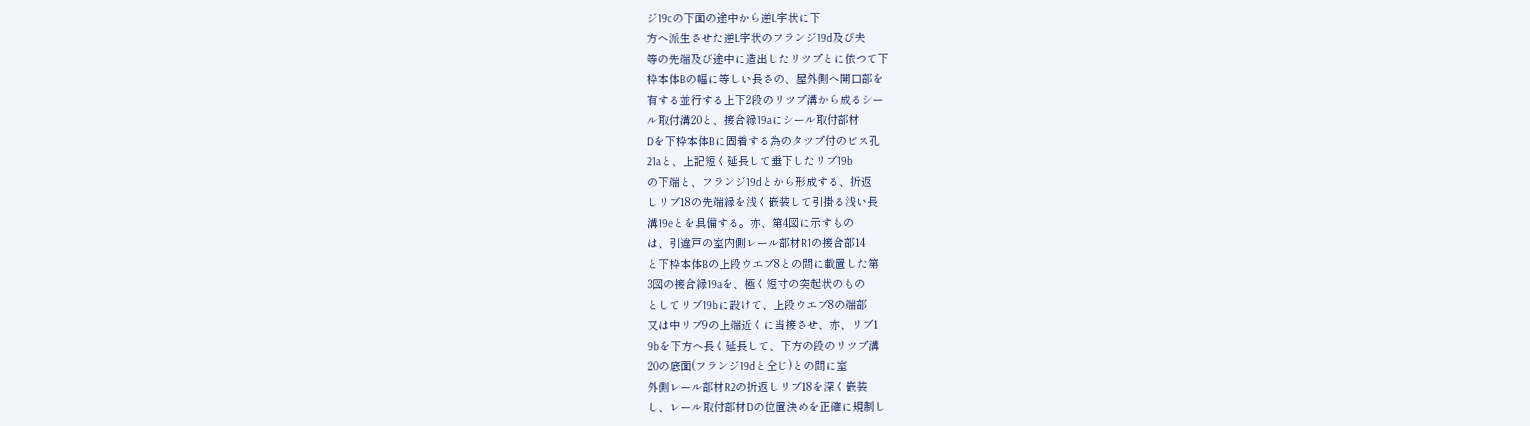ジ19cの下面の途中から逆L字状に下
方へ派生させた逆L字状のフランジ19d及び夫
等の先端及び途中に造出したリツプとに依つて下
枠本体Bの幅に等しい長さの、屋外側へ開口部を
有する並行する上下2段のリツプ溝から成るシー
ル取付溝20と、接合縁19aにシール取付部材
Dを下枠本体Bに固着する為のタツプ付のビス孔
21aと、上記短く延長して垂下したリブ19b
の下端と、フランジ19dとから形成する、折返
しリブ18の先端縁を浅く嵌装して引掛る浅い長
溝19eとを具備する。亦、第4図に示すもの
は、引違戸の室内側レール部材R1の接合部14
と下枠本体Bの上段ウエブ8との間に載置した第
3図の接合縁19aを、極く短寸の突起状のもの
としてリブ19bに設けて、上段ウエブ8の端部
又は中リブ9の上端近くに当接させ、亦、リブ1
9bを下方へ長く延長して、下方の段のリツプ溝
20の底面(フランジ19dと仝じ)との間に室
外側レール部材R2の折返しリブ18を深く嵌装
し、レール取付部材Dの位置決めを正確に規制し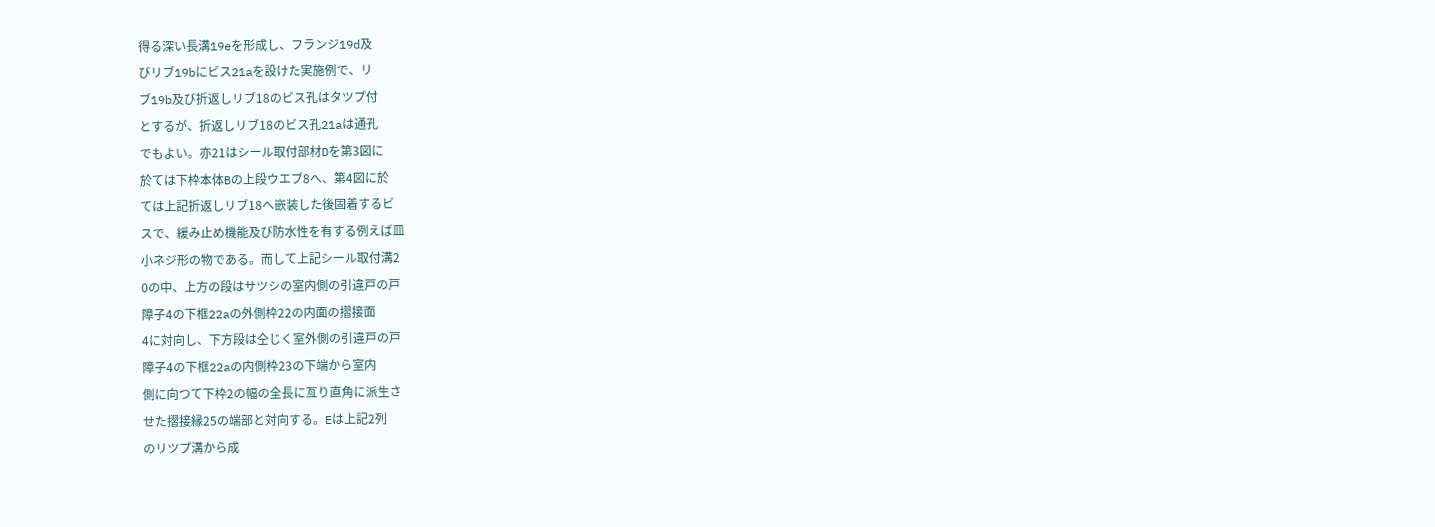得る深い長溝19eを形成し、フランジ19d及
びリブ19bにビス21aを設けた実施例で、リ
ブ19b及び折返しリブ18のビス孔はタツプ付
とするが、折返しリブ18のビス孔21aは通孔
でもよい。亦21はシール取付部材Dを第3図に
於ては下枠本体Bの上段ウエブ8へ、第4図に於
ては上記折返しリブ18へ嵌装した後固着するビ
スで、緩み止め機能及び防水性を有する例えば皿
小ネジ形の物である。而して上記シール取付溝2
0の中、上方の段はサツシの室内側の引違戸の戸
障子4の下框22aの外側枠22の内面の摺接面
4に対向し、下方段は仝じく室外側の引違戸の戸
障子4の下框22aの内側枠23の下端から室内
側に向つて下枠2の幅の全長に亙り直角に派生さ
せた摺接縁25の端部と対向する。Eは上記2列
のリツプ溝から成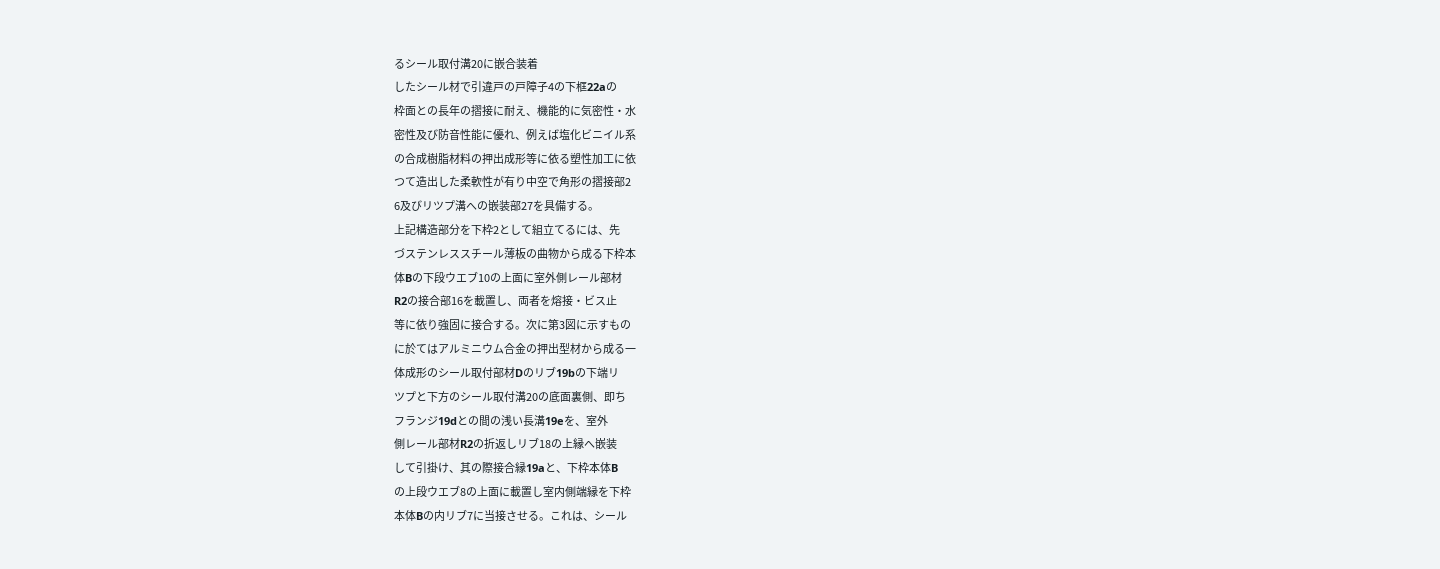るシール取付溝20に嵌合装着
したシール材で引違戸の戸障子4の下框22aの
枠面との長年の摺接に耐え、機能的に気密性・水
密性及び防音性能に優れ、例えば塩化ビニイル系
の合成樹脂材料の押出成形等に依る塑性加工に依
つて造出した柔軟性が有り中空で角形の摺接部2
6及びリツプ溝への嵌装部27を具備する。
上記構造部分を下枠2として組立てるには、先
づステンレススチール薄板の曲物から成る下枠本
体Bの下段ウエブ10の上面に室外側レール部材
R2の接合部16を載置し、両者を熔接・ビス止
等に依り強固に接合する。次に第3図に示すもの
に於てはアルミニウム合金の押出型材から成る一
体成形のシール取付部材Dのリブ19bの下端リ
ツプと下方のシール取付溝20の底面裏側、即ち
フランジ19dとの間の浅い長溝19eを、室外
側レール部材R2の折返しリブ18の上縁へ嵌装
して引掛け、其の際接合縁19aと、下枠本体B
の上段ウエブ8の上面に載置し室内側端縁を下枠
本体Bの内リブ7に当接させる。これは、シール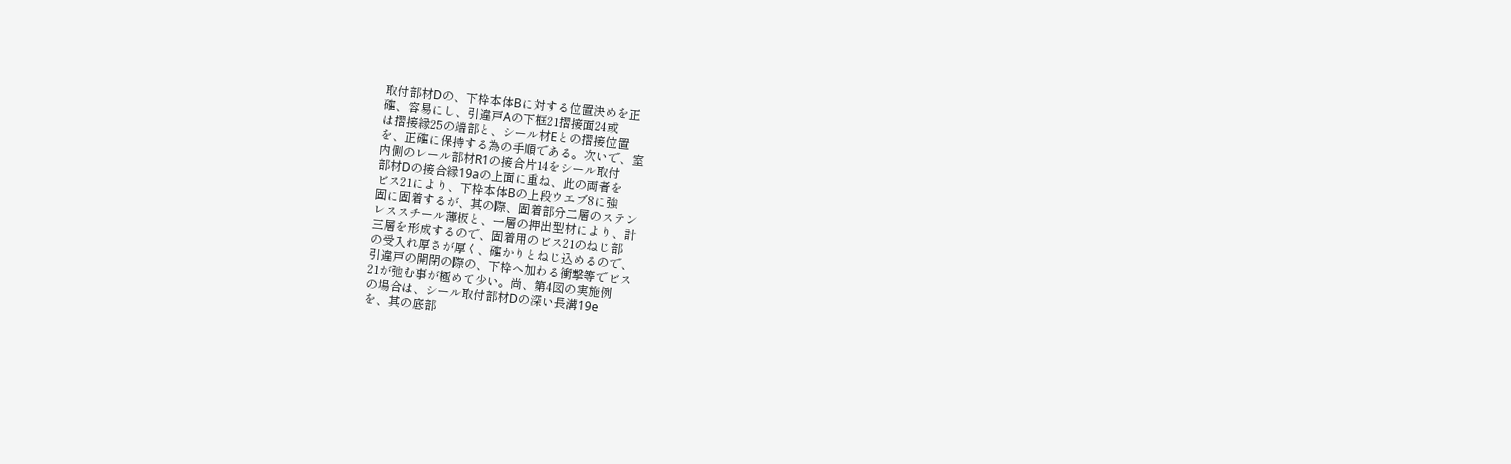取付部材Dの、下枠本体Bに対する位置決めを正
確、容易にし、引違戸Aの下框21摺接面24或
は摺接縁25の端部と、シール材Eとの摺接位置
を、正確に保持する為の手順である。次いで、室
内側のレール部材R1の接合片14をシール取付
部材Dの接合縁19aの上面に重ね、此の両者を
ビス21により、下枠本体Bの上段ウエブ8に強
固に固着するが、其の際、固着部分二層のステン
レススチール薄板と、一層の押出型材により、計
三層を形成するので、固着用のビス21のねじ部
の受入れ厚さが厚く、確かりとねじ込めるので、
引違戸の開閉の際の、下枠へ加わる衝撃等でビス
21が弛む事が極めて少い。尚、第4図の実施例
の場合は、シール取付部材Dの深い長溝19e
を、其の底部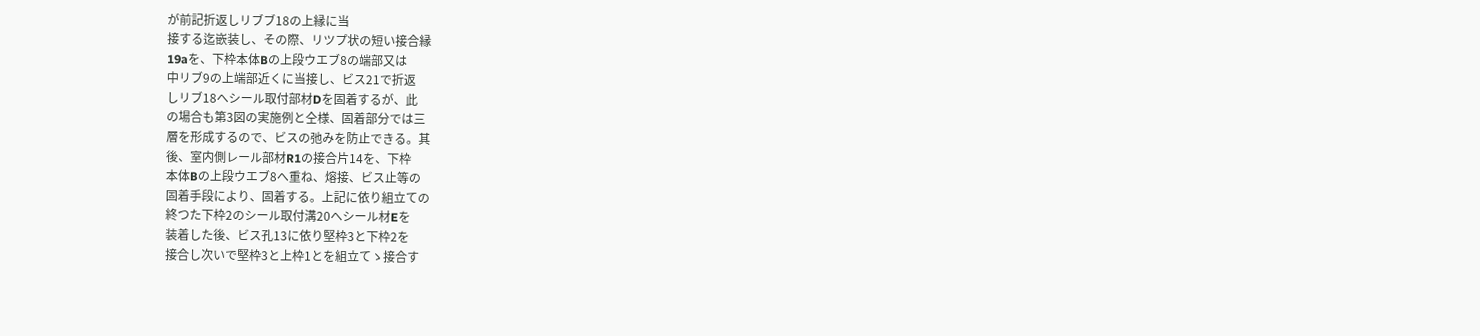が前記折返しリブブ18の上縁に当
接する迄嵌装し、その際、リツプ状の短い接合縁
19aを、下枠本体Bの上段ウエブ8の端部又は
中リブ9の上端部近くに当接し、ビス21で折返
しリブ18へシール取付部材Dを固着するが、此
の場合も第3図の実施例と仝様、固着部分では三
層を形成するので、ビスの弛みを防止できる。其
後、室内側レール部材R1の接合片14を、下枠
本体Bの上段ウエブ8へ重ね、熔接、ビス止等の
固着手段により、固着する。上記に依り組立ての
終つた下枠2のシール取付溝20へシール材Eを
装着した後、ビス孔13に依り堅枠3と下枠2を
接合し次いで堅枠3と上枠1とを組立てゝ接合す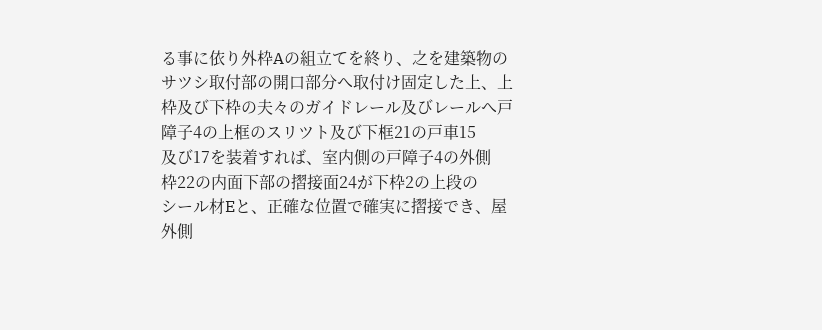る事に依り外枠Aの組立てを終り、之を建築物の
サツシ取付部の開口部分へ取付け固定した上、上
枠及び下枠の夫々のガイドレール及びレールへ戸
障子4の上框のスリツト及び下框21の戸車15
及び17を装着すれば、室内側の戸障子4の外側
枠22の内面下部の摺接面24が下枠2の上段の
シール材Eと、正確な位置で確実に摺接でき、屋
外側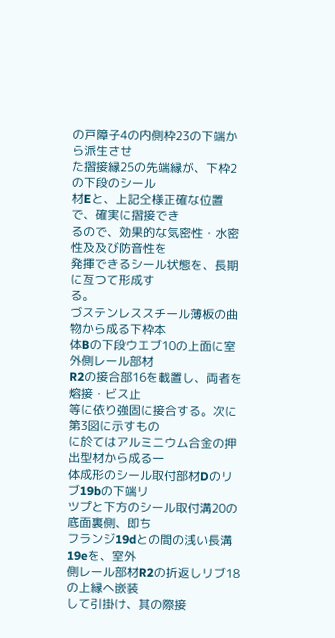の戸障子4の内側枠23の下端から派生させ
た摺接縁25の先端縁が、下枠2の下段のシール
材Eと、上記仝様正確な位置で、確実に摺接でき
るので、効果的な気密性・水密性及及び防音性を
発揮できるシール状態を、長期に亙つて形成す
る。
づステンレススチール薄板の曲物から成る下枠本
体Bの下段ウエブ10の上面に室外側レール部材
R2の接合部16を載置し、両者を熔接・ビス止
等に依り強固に接合する。次に第3図に示すもの
に於てはアルミニウム合金の押出型材から成る一
体成形のシール取付部材Dのリブ19bの下端リ
ツプと下方のシール取付溝20の底面裏側、即ち
フランジ19dとの間の浅い長溝19eを、室外
側レール部材R2の折返しリブ18の上縁へ嵌装
して引掛け、其の際接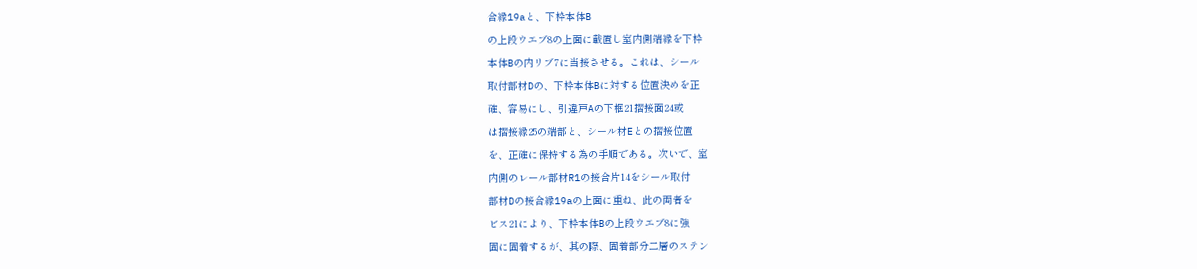合縁19aと、下枠本体B
の上段ウエブ8の上面に載置し室内側端縁を下枠
本体Bの内リブ7に当接させる。これは、シール
取付部材Dの、下枠本体Bに対する位置決めを正
確、容易にし、引違戸Aの下框21摺接面24或
は摺接縁25の端部と、シール材Eとの摺接位置
を、正確に保持する為の手順である。次いで、室
内側のレール部材R1の接合片14をシール取付
部材Dの接合縁19aの上面に重ね、此の両者を
ビス21により、下枠本体Bの上段ウエブ8に強
固に固着するが、其の際、固着部分二層のステン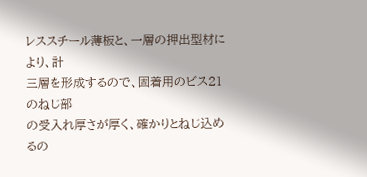レススチール薄板と、一層の押出型材により、計
三層を形成するので、固着用のビス21のねじ部
の受入れ厚さが厚く、確かりとねじ込めるの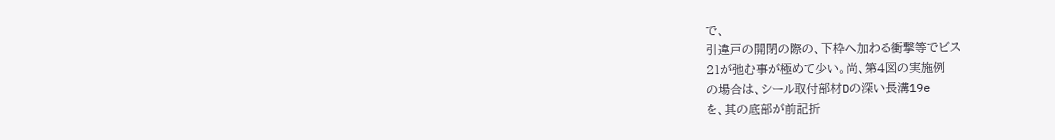で、
引違戸の開閉の際の、下枠へ加わる衝撃等でビス
21が弛む事が極めて少い。尚、第4図の実施例
の場合は、シール取付部材Dの深い長溝19e
を、其の底部が前記折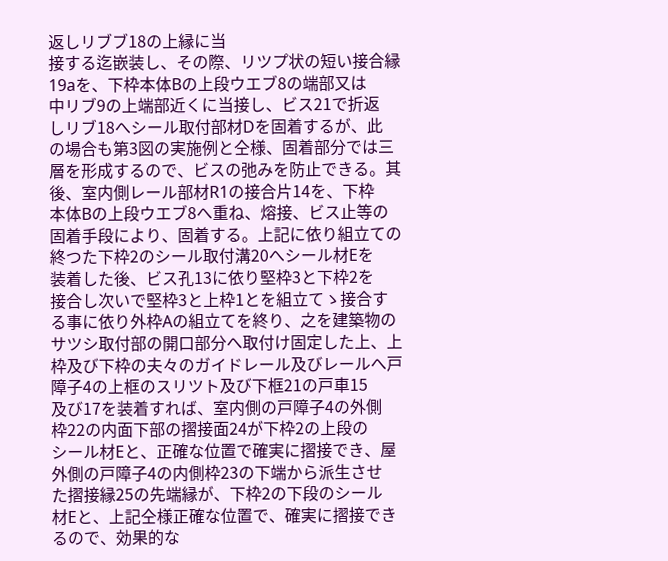返しリブブ18の上縁に当
接する迄嵌装し、その際、リツプ状の短い接合縁
19aを、下枠本体Bの上段ウエブ8の端部又は
中リブ9の上端部近くに当接し、ビス21で折返
しリブ18へシール取付部材Dを固着するが、此
の場合も第3図の実施例と仝様、固着部分では三
層を形成するので、ビスの弛みを防止できる。其
後、室内側レール部材R1の接合片14を、下枠
本体Bの上段ウエブ8へ重ね、熔接、ビス止等の
固着手段により、固着する。上記に依り組立ての
終つた下枠2のシール取付溝20へシール材Eを
装着した後、ビス孔13に依り堅枠3と下枠2を
接合し次いで堅枠3と上枠1とを組立てゝ接合す
る事に依り外枠Aの組立てを終り、之を建築物の
サツシ取付部の開口部分へ取付け固定した上、上
枠及び下枠の夫々のガイドレール及びレールへ戸
障子4の上框のスリツト及び下框21の戸車15
及び17を装着すれば、室内側の戸障子4の外側
枠22の内面下部の摺接面24が下枠2の上段の
シール材Eと、正確な位置で確実に摺接でき、屋
外側の戸障子4の内側枠23の下端から派生させ
た摺接縁25の先端縁が、下枠2の下段のシール
材Eと、上記仝様正確な位置で、確実に摺接でき
るので、効果的な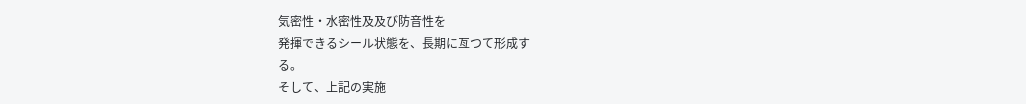気密性・水密性及及び防音性を
発揮できるシール状態を、長期に亙つて形成す
る。
そして、上記の実施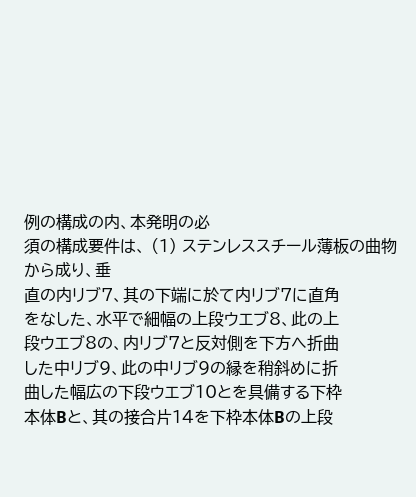例の構成の内、本発明の必
須の構成要件は、 (1) ステンレススチール薄板の曲物から成り、垂
直の内リブ7、其の下端に於て内リブ7に直角
をなした、水平で細幅の上段ウエブ8、此の上
段ウエブ8の、内リブ7と反対側を下方へ折曲
した中リブ9、此の中リブ9の縁を稍斜めに折
曲した幅広の下段ウエブ10とを具備する下枠
本体Bと、其の接合片14を下枠本体Bの上段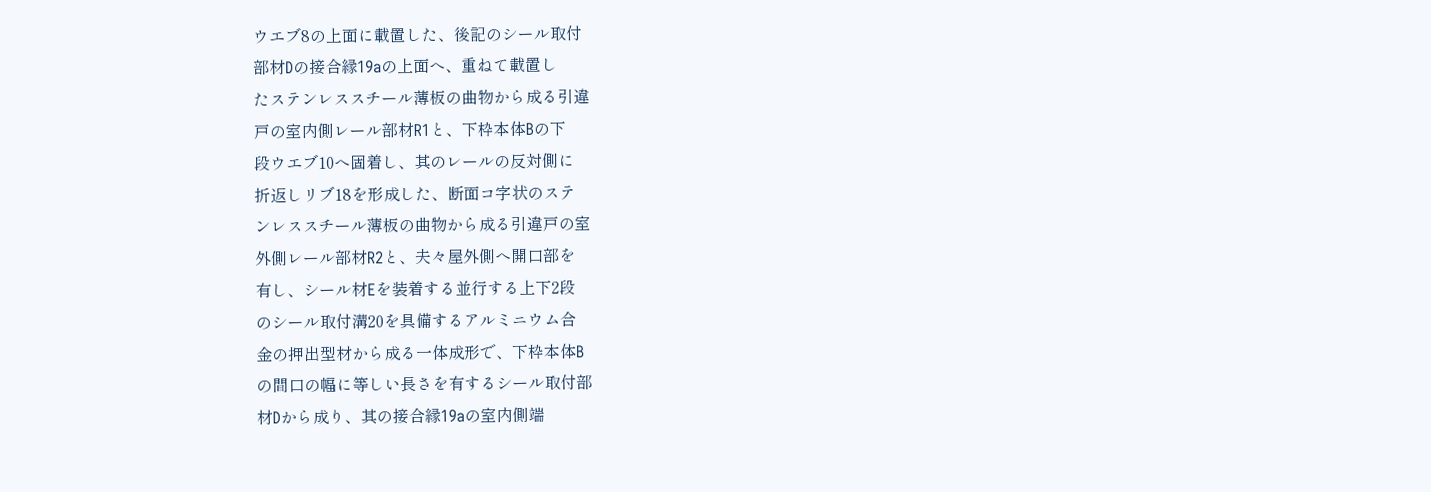ウエブ8の上面に載置した、後記のシール取付
部材Dの接合縁19aの上面へ、重ねて載置し
たステンレススチール薄板の曲物から成る引違
戸の室内側レール部材R1と、下枠本体Bの下
段ウエブ10へ固着し、其のレールの反対側に
折返しリブ18を形成した、断面コ字状のステ
ンレススチール薄板の曲物から成る引違戸の室
外側レール部材R2と、夫々屋外側へ開口部を
有し、シール材Eを装着する並行する上下2段
のシール取付溝20を具備するアルミニウム合
金の押出型材から成る一体成形で、下枠本体B
の間口の幅に等しい長さを有するシール取付部
材Dから成り、其の接合縁19aの室内側端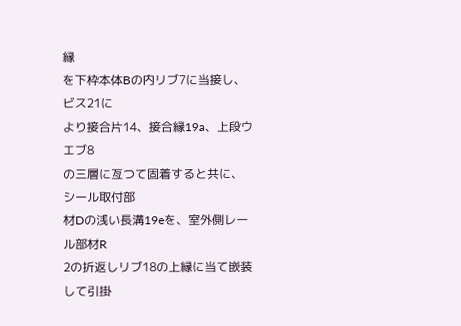縁
を下枠本体Bの内リブ7に当接し、ビス21に
より接合片14、接合縁19a、上段ウエブ8
の三層に亙つて固着すると共に、シール取付部
材Dの浅い長溝19eを、室外側レール部材R
2の折返しリブ18の上縁に当て嵌装して引掛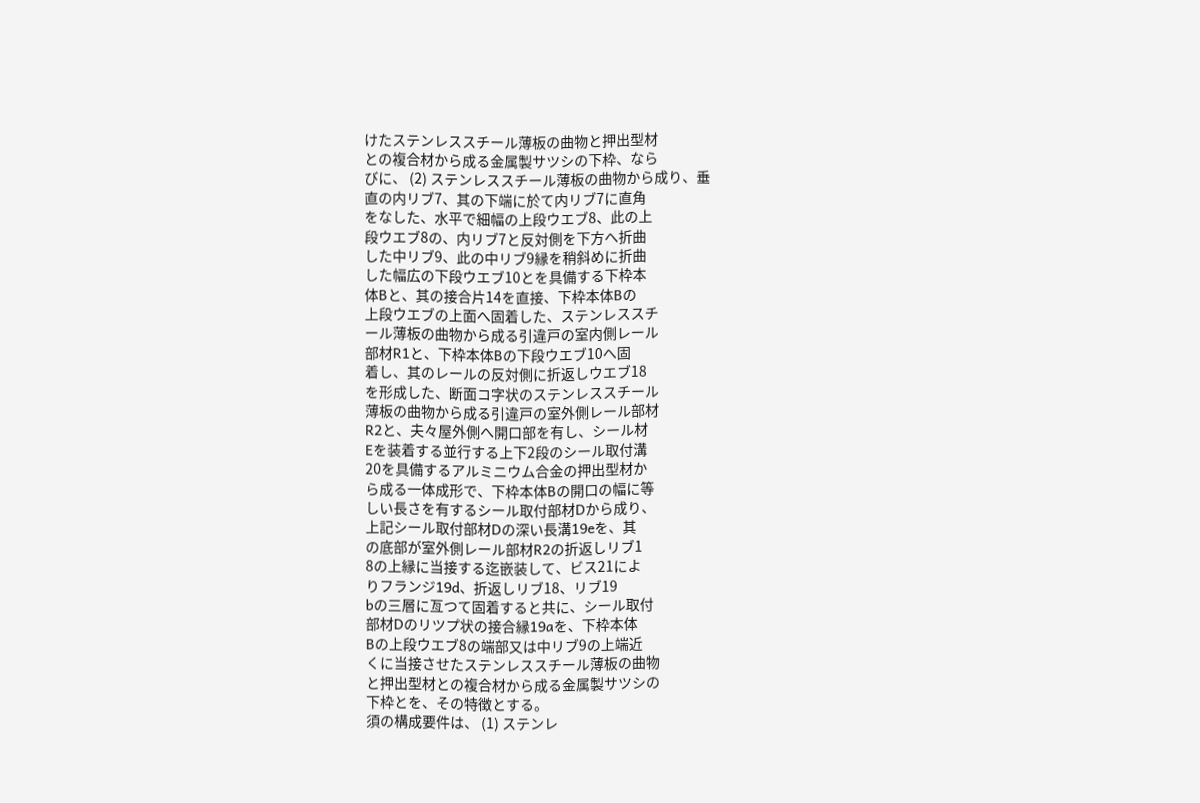けたステンレススチール薄板の曲物と押出型材
との複合材から成る金属製サツシの下枠、なら
びに、 (2) ステンレススチール薄板の曲物から成り、垂
直の内リブ7、其の下端に於て内リブ7に直角
をなした、水平で細幅の上段ウエブ8、此の上
段ウエブ8の、内リブ7と反対側を下方へ折曲
した中リブ9、此の中リブ9縁を稍斜めに折曲
した幅広の下段ウエブ10とを具備する下枠本
体Bと、其の接合片14を直接、下枠本体Bの
上段ウエブの上面へ固着した、ステンレススチ
ール薄板の曲物から成る引違戸の室内側レール
部材R1と、下枠本体Bの下段ウエブ10へ固
着し、其のレールの反対側に折返しウエブ18
を形成した、断面コ字状のステンレススチール
薄板の曲物から成る引違戸の室外側レール部材
R2と、夫々屋外側へ開口部を有し、シール材
Eを装着する並行する上下2段のシール取付溝
20を具備するアルミニウム合金の押出型材か
ら成る一体成形で、下枠本体Bの開口の幅に等
しい長さを有するシール取付部材Dから成り、
上記シール取付部材Dの深い長溝19eを、其
の底部が室外側レール部材R2の折返しリブ1
8の上縁に当接する迄嵌装して、ビス21によ
りフランジ19d、折返しリブ18、リブ19
bの三層に亙つて固着すると共に、シール取付
部材Dのリツプ状の接合縁19aを、下枠本体
Bの上段ウエブ8の端部又は中リブ9の上端近
くに当接させたステンレススチール薄板の曲物
と押出型材との複合材から成る金属製サツシの
下枠とを、その特徴とする。
須の構成要件は、 (1) ステンレ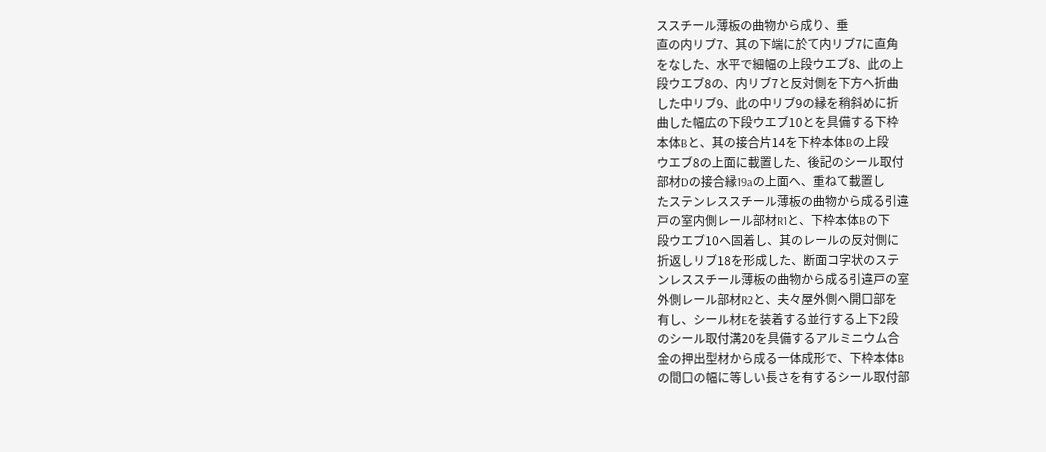ススチール薄板の曲物から成り、垂
直の内リブ7、其の下端に於て内リブ7に直角
をなした、水平で細幅の上段ウエブ8、此の上
段ウエブ8の、内リブ7と反対側を下方へ折曲
した中リブ9、此の中リブ9の縁を稍斜めに折
曲した幅広の下段ウエブ10とを具備する下枠
本体Bと、其の接合片14を下枠本体Bの上段
ウエブ8の上面に載置した、後記のシール取付
部材Dの接合縁19aの上面へ、重ねて載置し
たステンレススチール薄板の曲物から成る引違
戸の室内側レール部材R1と、下枠本体Bの下
段ウエブ10へ固着し、其のレールの反対側に
折返しリブ18を形成した、断面コ字状のステ
ンレススチール薄板の曲物から成る引違戸の室
外側レール部材R2と、夫々屋外側へ開口部を
有し、シール材Eを装着する並行する上下2段
のシール取付溝20を具備するアルミニウム合
金の押出型材から成る一体成形で、下枠本体B
の間口の幅に等しい長さを有するシール取付部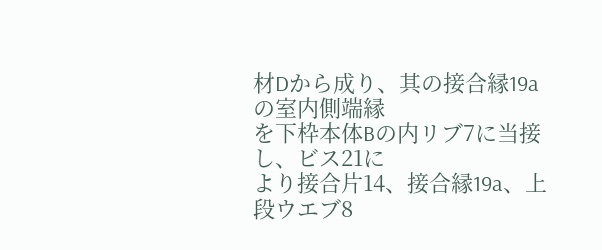材Dから成り、其の接合縁19aの室内側端縁
を下枠本体Bの内リブ7に当接し、ビス21に
より接合片14、接合縁19a、上段ウエブ8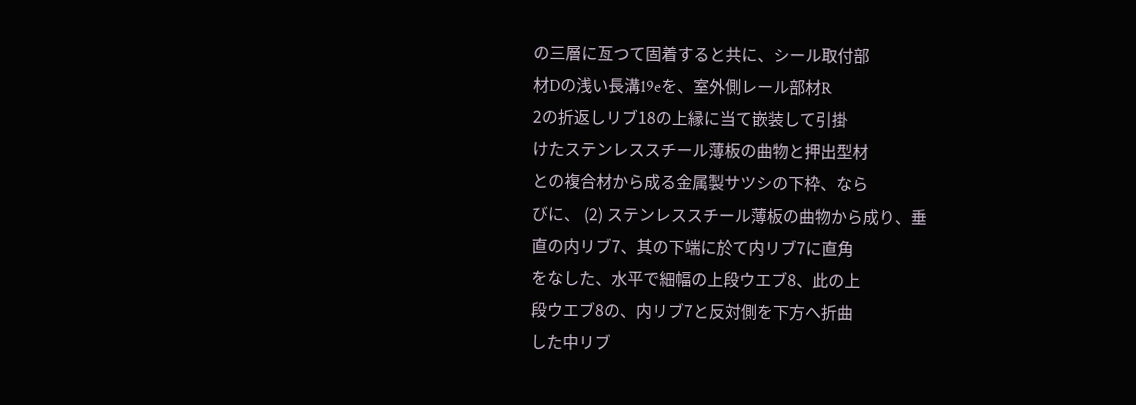の三層に亙つて固着すると共に、シール取付部
材Dの浅い長溝19eを、室外側レール部材R
2の折返しリブ18の上縁に当て嵌装して引掛
けたステンレススチール薄板の曲物と押出型材
との複合材から成る金属製サツシの下枠、なら
びに、 (2) ステンレススチール薄板の曲物から成り、垂
直の内リブ7、其の下端に於て内リブ7に直角
をなした、水平で細幅の上段ウエブ8、此の上
段ウエブ8の、内リブ7と反対側を下方へ折曲
した中リブ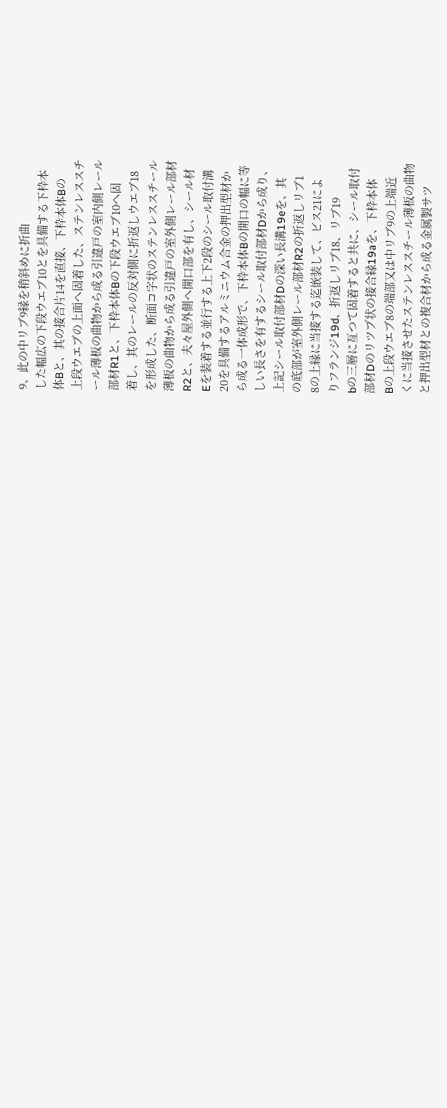9、此の中リブ9縁を稍斜めに折曲
した幅広の下段ウエブ10とを具備する下枠本
体Bと、其の接合片14を直接、下枠本体Bの
上段ウエブの上面へ固着した、ステンレススチ
ール薄板の曲物から成る引違戸の室内側レール
部材R1と、下枠本体Bの下段ウエブ10へ固
着し、其のレールの反対側に折返しウエブ18
を形成した、断面コ字状のステンレススチール
薄板の曲物から成る引違戸の室外側レール部材
R2と、夫々屋外側へ開口部を有し、シール材
Eを装着する並行する上下2段のシール取付溝
20を具備するアルミニウム合金の押出型材か
ら成る一体成形で、下枠本体Bの開口の幅に等
しい長さを有するシール取付部材Dから成り、
上記シール取付部材Dの深い長溝19eを、其
の底部が室外側レール部材R2の折返しリブ1
8の上縁に当接する迄嵌装して、ビス21によ
りフランジ19d、折返しリブ18、リブ19
bの三層に亙つて固着すると共に、シール取付
部材Dのリツプ状の接合縁19aを、下枠本体
Bの上段ウエブ8の端部又は中リブ9の上端近
くに当接させたステンレススチール薄板の曲物
と押出型材との複合材から成る金属製サツ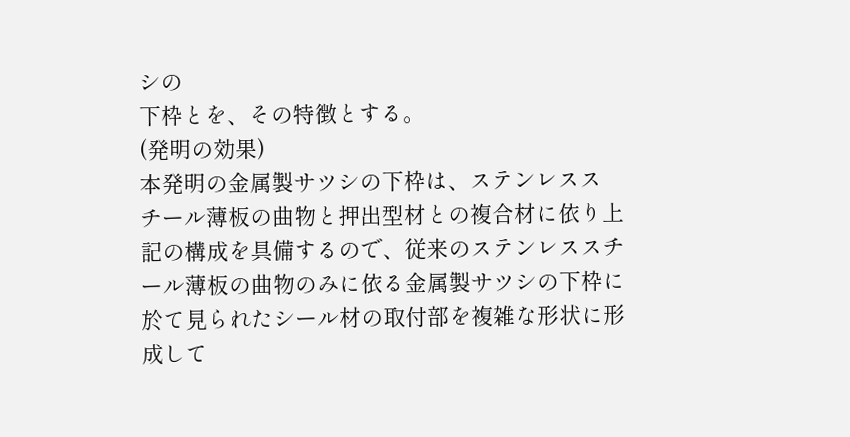シの
下枠とを、その特徴とする。
(発明の効果)
本発明の金属製サツシの下枠は、ステンレスス
チール薄板の曲物と押出型材との複合材に依り上
記の構成を具備するので、従来のステンレススチ
ール薄板の曲物のみに依る金属製サツシの下枠に
於て見られたシール材の取付部を複雑な形状に形
成して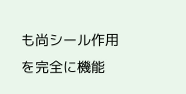も尚シール作用を完全に機能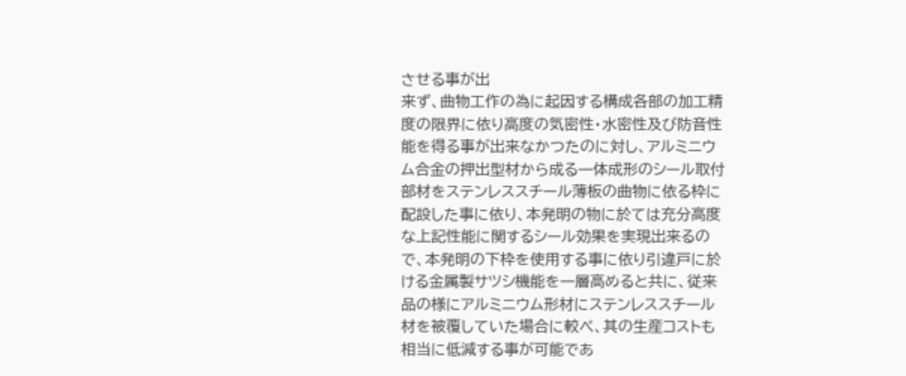させる事が出
来ず、曲物工作の為に起因する構成各部の加工精
度の限界に依り高度の気密性・水密性及び防音性
能を得る事が出来なかつたのに対し、アルミニウ
ム合金の押出型材から成る一体成形のシール取付
部材をステンレススチール薄板の曲物に依る枠に
配設した事に依り、本発明の物に於ては充分高度
な上記性能に関するシール効果を実現出来るの
で、本発明の下枠を使用する事に依り引違戸に於
ける金属製サツシ機能を一層高めると共に、従来
品の様にアルミニウム形材にステンレススチール
材を被覆していた場合に較べ、其の生産コストも
相当に低減する事が可能であ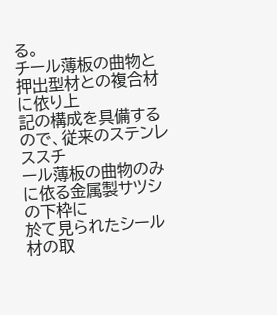る。
チール薄板の曲物と押出型材との複合材に依り上
記の構成を具備するので、従来のステンレススチ
ール薄板の曲物のみに依る金属製サツシの下枠に
於て見られたシール材の取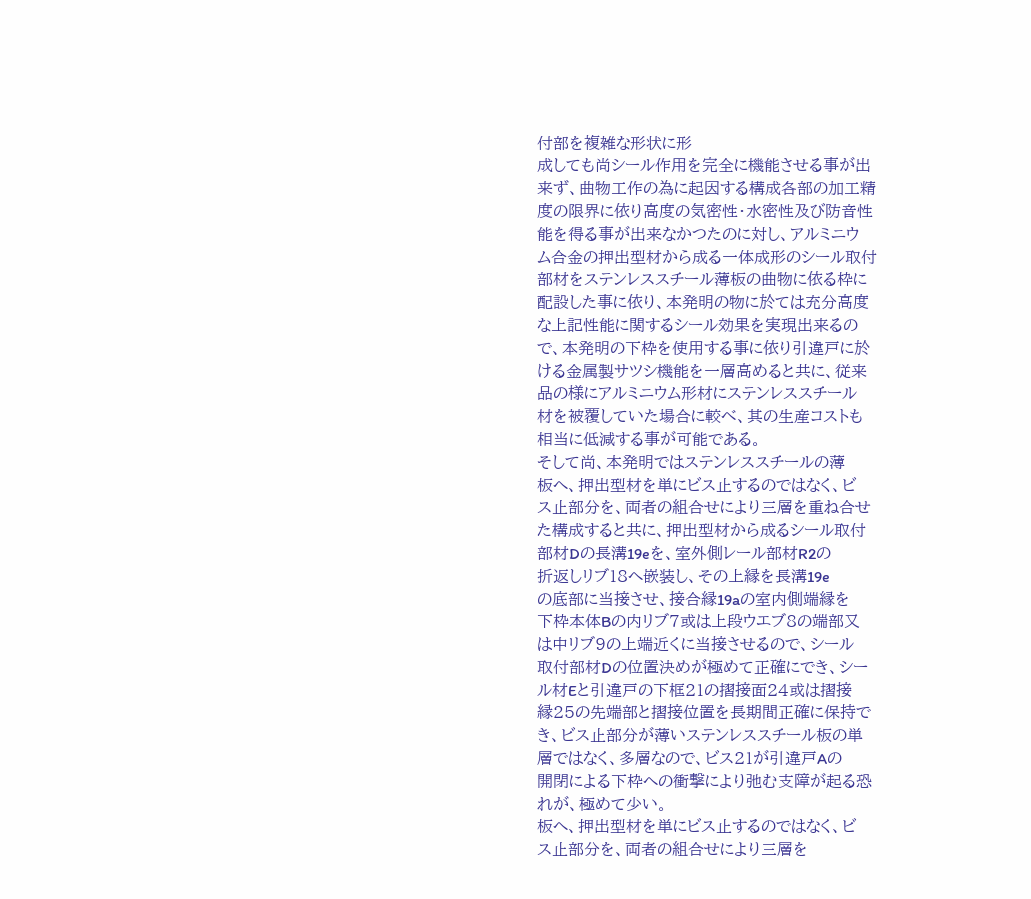付部を複雑な形状に形
成しても尚シール作用を完全に機能させる事が出
来ず、曲物工作の為に起因する構成各部の加工精
度の限界に依り高度の気密性・水密性及び防音性
能を得る事が出来なかつたのに対し、アルミニウ
ム合金の押出型材から成る一体成形のシール取付
部材をステンレススチール薄板の曲物に依る枠に
配設した事に依り、本発明の物に於ては充分高度
な上記性能に関するシール効果を実現出来るの
で、本発明の下枠を使用する事に依り引違戸に於
ける金属製サツシ機能を一層高めると共に、従来
品の様にアルミニウム形材にステンレススチール
材を被覆していた場合に較べ、其の生産コストも
相当に低減する事が可能である。
そして尚、本発明ではステンレススチールの薄
板へ、押出型材を単にビス止するのではなく、ビ
ス止部分を、両者の組合せにより三層を重ね合せ
た構成すると共に、押出型材から成るシール取付
部材Dの長溝19eを、室外側レール部材R2の
折返しリブ18へ嵌装し、その上縁を長溝19e
の底部に当接させ、接合縁19aの室内側端縁を
下枠本体Bの内リブ7或は上段ウエブ8の端部又
は中リブ9の上端近くに当接させるので、シール
取付部材Dの位置決めが極めて正確にでき、シー
ル材Eと引違戸の下框21の摺接面24或は摺接
縁25の先端部と摺接位置を長期間正確に保持で
き、ビス止部分が薄いステンレススチール板の単
層ではなく、多層なので、ビス21が引違戸Aの
開閉による下枠への衝撃により弛む支障が起る恐
れが、極めて少い。
板へ、押出型材を単にビス止するのではなく、ビ
ス止部分を、両者の組合せにより三層を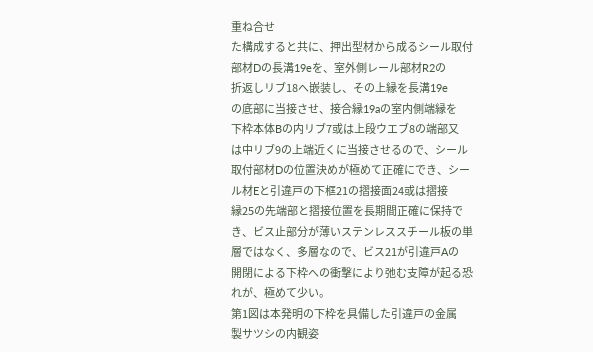重ね合せ
た構成すると共に、押出型材から成るシール取付
部材Dの長溝19eを、室外側レール部材R2の
折返しリブ18へ嵌装し、その上縁を長溝19e
の底部に当接させ、接合縁19aの室内側端縁を
下枠本体Bの内リブ7或は上段ウエブ8の端部又
は中リブ9の上端近くに当接させるので、シール
取付部材Dの位置決めが極めて正確にでき、シー
ル材Eと引違戸の下框21の摺接面24或は摺接
縁25の先端部と摺接位置を長期間正確に保持で
き、ビス止部分が薄いステンレススチール板の単
層ではなく、多層なので、ビス21が引違戸Aの
開閉による下枠への衝撃により弛む支障が起る恐
れが、極めて少い。
第1図は本発明の下枠を具備した引違戸の金属
製サツシの内観姿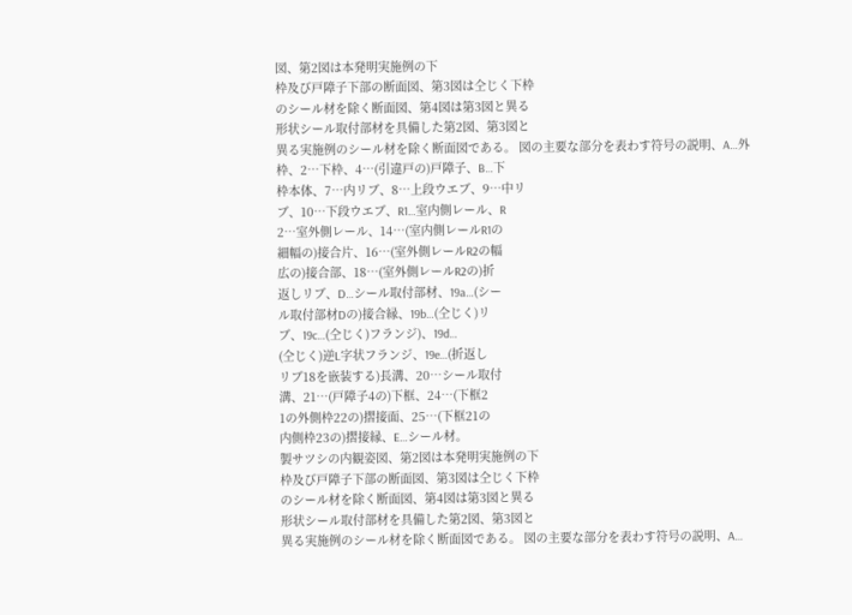図、第2図は本発明実施例の下
枠及び戸障子下部の断面図、第3図は仝じく下枠
のシール材を除く断面図、第4図は第3図と異る
形状シール取付部材を具備した第2図、第3図と
異る実施例のシール材を除く断面図である。 図の主要な部分を表わす符号の説明、A…外
枠、2…下枠、4…(引違戸の)戸障子、B…下
枠本体、7…内リブ、8…上段ウエブ、9…中リ
ブ、10…下段ウエブ、R1…室内側レール、R
2…室外側レール、14…(室内側レールR1の
細幅の)接合片、16…(室外側レールR2の幅
広の)接合部、18…(室外側レールR2の)折
返しリブ、D…シール取付部材、19a…(シー
ル取付部材Dの)接合縁、19b…(仝じく)リ
ブ、19c…(仝じく)フランジ)、19d…
(仝じく)逆L字状フランジ、19e…(折返し
リブ18を嵌装する)長溝、20…シール取付
溝、21…(戸障子4の)下框、24…(下框2
1の外側枠22の)摺接面、25…(下框21の
内側枠23の)摺接縁、E…シール材。
製サツシの内観姿図、第2図は本発明実施例の下
枠及び戸障子下部の断面図、第3図は仝じく下枠
のシール材を除く断面図、第4図は第3図と異る
形状シール取付部材を具備した第2図、第3図と
異る実施例のシール材を除く断面図である。 図の主要な部分を表わす符号の説明、A…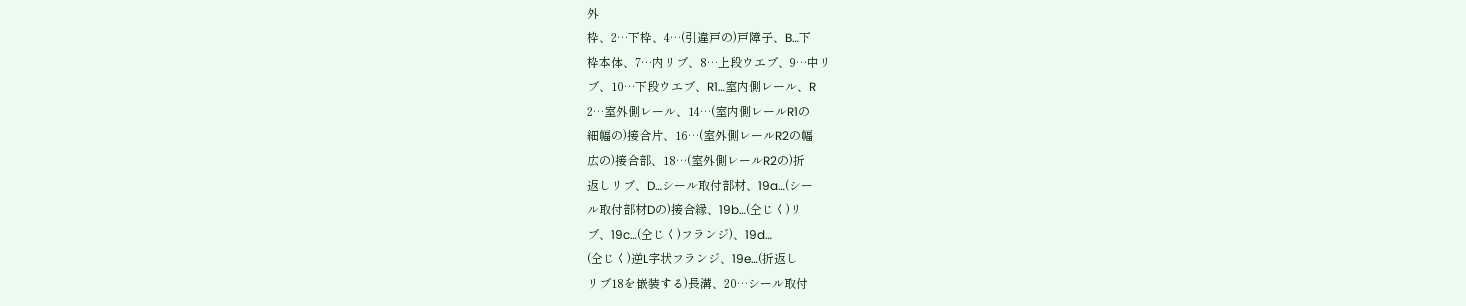外
枠、2…下枠、4…(引違戸の)戸障子、B…下
枠本体、7…内リブ、8…上段ウエブ、9…中リ
ブ、10…下段ウエブ、R1…室内側レール、R
2…室外側レール、14…(室内側レールR1の
細幅の)接合片、16…(室外側レールR2の幅
広の)接合部、18…(室外側レールR2の)折
返しリブ、D…シール取付部材、19a…(シー
ル取付部材Dの)接合縁、19b…(仝じく)リ
ブ、19c…(仝じく)フランジ)、19d…
(仝じく)逆L字状フランジ、19e…(折返し
リブ18を嵌装する)長溝、20…シール取付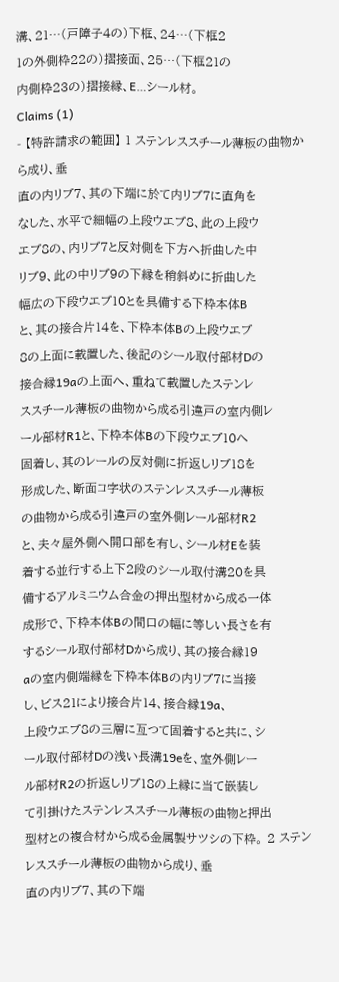溝、21…(戸障子4の)下框、24…(下框2
1の外側枠22の)摺接面、25…(下框21の
内側枠23の)摺接縁、E…シール材。
Claims (1)
- 【特許請求の範囲】 1 ステンレススチール薄板の曲物から成り、垂
直の内リブ7、其の下端に於て内リブ7に直角を
なした、水平で細幅の上段ウエブ8、此の上段ウ
エブ8の、内リブ7と反対側を下方へ折曲した中
リブ9、此の中リブ9の下縁を稍斜めに折曲した
幅広の下段ウエブ10とを具備する下枠本体B
と、其の接合片14を、下枠本体Bの上段ウエブ
8の上面に載置した、後記のシール取付部材Dの
接合縁19aの上面へ、重ねて載置したステンレ
ススチール薄板の曲物から成る引違戸の室内側レ
ール部材R1と、下枠本体Bの下段ウエブ10へ
固着し、其のレールの反対側に折返しリブ18を
形成した、断面コ字状のステンレススチール薄板
の曲物から成る引違戸の室外側レール部材R2
と、夫々屋外側へ開口部を有し、シール材Eを装
着する並行する上下2段のシール取付溝20を具
備するアルミニウム合金の押出型材から成る一体
成形で、下枠本体Bの間口の幅に等しい長さを有
するシール取付部材Dから成り、其の接合縁19
aの室内側端縁を下枠本体Bの内リブ7に当接
し、ビス21により接合片14、接合縁19a、
上段ウエブ8の三層に亙つて固着すると共に、シ
ール取付部材Dの浅い長溝19eを、室外側レー
ル部材R2の折返しリブ18の上縁に当て嵌装し
て引掛けたステンレススチール薄板の曲物と押出
型材との複合材から成る金属製サツシの下枠。 2 ステンレススチール薄板の曲物から成り、垂
直の内リブ7、其の下端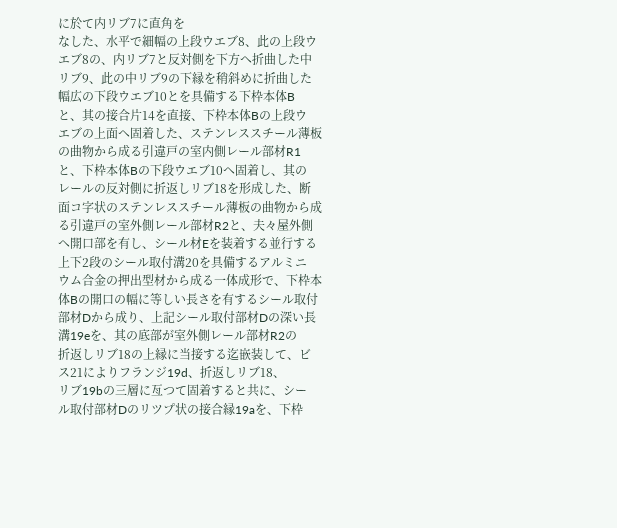に於て内リブ7に直角を
なした、水平で細幅の上段ウエブ8、此の上段ウ
エブ8の、内リブ7と反対側を下方へ折曲した中
リブ9、此の中リブ9の下縁を稍斜めに折曲した
幅広の下段ウエブ10とを具備する下枠本体B
と、其の接合片14を直接、下枠本体Bの上段ウ
エブの上面へ固着した、ステンレススチール薄板
の曲物から成る引違戸の室内側レール部材R1
と、下枠本体Bの下段ウエブ10へ固着し、其の
レールの反対側に折返しリブ18を形成した、断
面コ字状のステンレススチール薄板の曲物から成
る引違戸の室外側レール部材R2と、夫々屋外側
へ開口部を有し、シール材Eを装着する並行する
上下2段のシール取付溝20を具備するアルミニ
ウム合金の押出型材から成る一体成形で、下枠本
体Bの開口の幅に等しい長さを有するシール取付
部材Dから成り、上記シール取付部材Dの深い長
溝19eを、其の底部が室外側レール部材R2の
折返しリブ18の上縁に当接する迄嵌装して、ビ
ス21によりフランジ19d、折返しリブ18、
リブ19bの三層に亙つて固着すると共に、シー
ル取付部材Dのリツプ状の接合縁19aを、下枠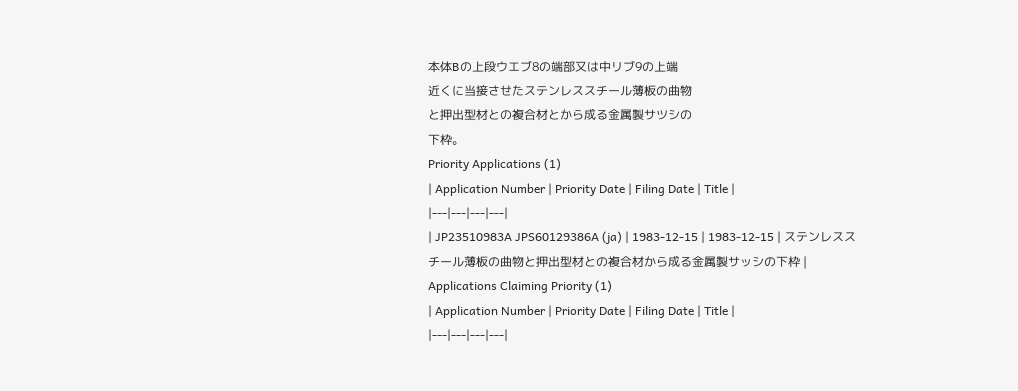本体Bの上段ウエブ8の端部又は中リブ9の上端
近くに当接させたステンレススチール薄板の曲物
と押出型材との複合材とから成る金属製サツシの
下枠。
Priority Applications (1)
| Application Number | Priority Date | Filing Date | Title |
|---|---|---|---|
| JP23510983A JPS60129386A (ja) | 1983-12-15 | 1983-12-15 | ステンレススチール薄板の曲物と押出型材との複合材から成る金属製サッシの下枠 |
Applications Claiming Priority (1)
| Application Number | Priority Date | Filing Date | Title |
|---|---|---|---|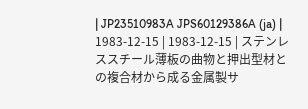| JP23510983A JPS60129386A (ja) | 1983-12-15 | 1983-12-15 | ステンレススチール薄板の曲物と押出型材との複合材から成る金属製サ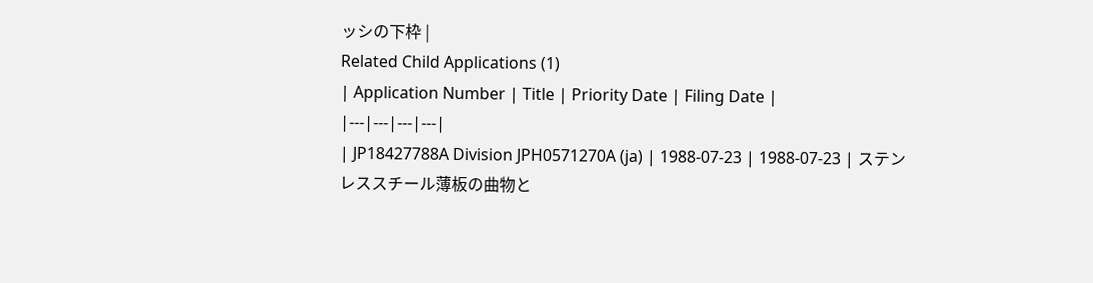ッシの下枠 |
Related Child Applications (1)
| Application Number | Title | Priority Date | Filing Date |
|---|---|---|---|
| JP18427788A Division JPH0571270A (ja) | 1988-07-23 | 1988-07-23 | ステンレススチール薄板の曲物と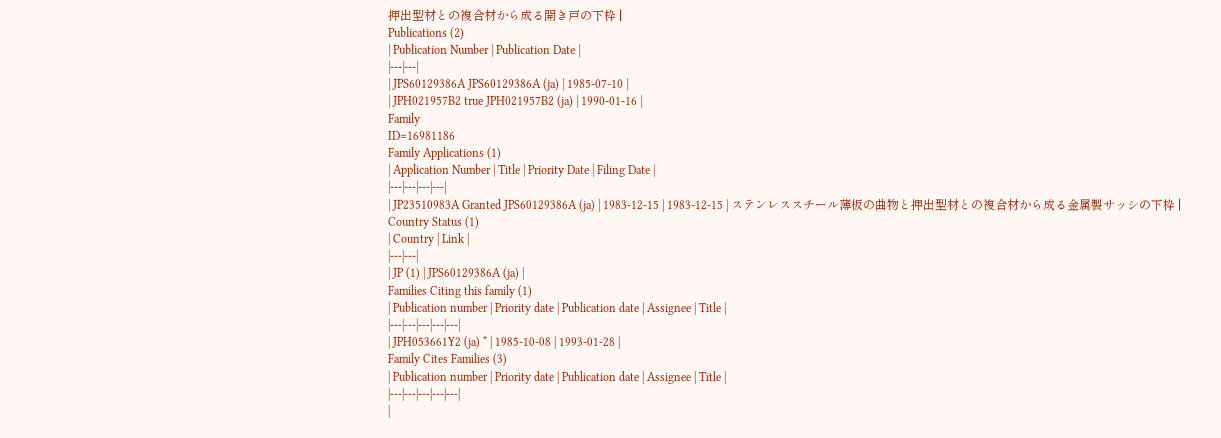押出型材との複合材から成る開き戸の下枠 |
Publications (2)
| Publication Number | Publication Date |
|---|---|
| JPS60129386A JPS60129386A (ja) | 1985-07-10 |
| JPH021957B2 true JPH021957B2 (ja) | 1990-01-16 |
Family
ID=16981186
Family Applications (1)
| Application Number | Title | Priority Date | Filing Date |
|---|---|---|---|
| JP23510983A Granted JPS60129386A (ja) | 1983-12-15 | 1983-12-15 | ステンレススチール薄板の曲物と押出型材との複合材から成る金属製サッシの下枠 |
Country Status (1)
| Country | Link |
|---|---|
| JP (1) | JPS60129386A (ja) |
Families Citing this family (1)
| Publication number | Priority date | Publication date | Assignee | Title |
|---|---|---|---|---|
| JPH053661Y2 (ja) * | 1985-10-08 | 1993-01-28 |
Family Cites Families (3)
| Publication number | Priority date | Publication date | Assignee | Title |
|---|---|---|---|---|
|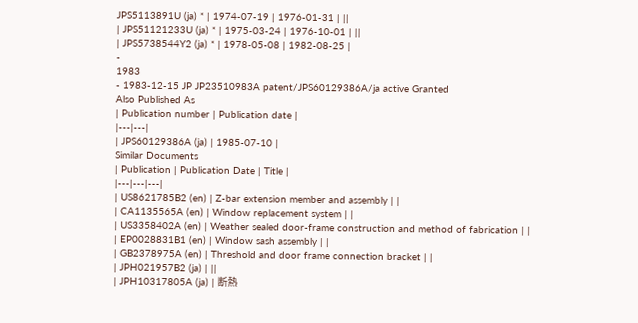JPS5113891U (ja) * | 1974-07-19 | 1976-01-31 | ||
| JPS51121233U (ja) * | 1975-03-24 | 1976-10-01 | ||
| JPS5738544Y2 (ja) * | 1978-05-08 | 1982-08-25 |
-
1983
- 1983-12-15 JP JP23510983A patent/JPS60129386A/ja active Granted
Also Published As
| Publication number | Publication date |
|---|---|
| JPS60129386A (ja) | 1985-07-10 |
Similar Documents
| Publication | Publication Date | Title |
|---|---|---|
| US8621785B2 (en) | Z-bar extension member and assembly | |
| CA1135565A (en) | Window replacement system | |
| US3358402A (en) | Weather sealed door-frame construction and method of fabrication | |
| EP0028831B1 (en) | Window sash assembly | |
| GB2378975A (en) | Threshold and door frame connection bracket | |
| JPH021957B2 (ja) | ||
| JPH10317805A (ja) | 断熱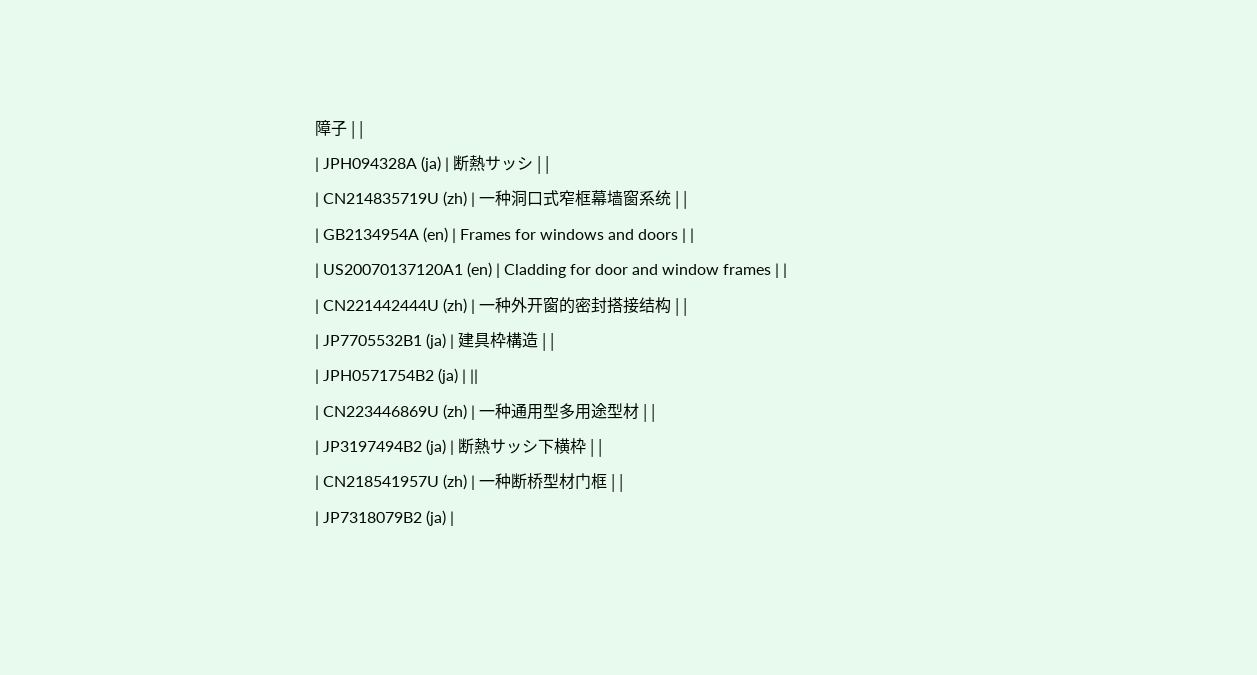障子 | |
| JPH094328A (ja) | 断熱サッシ | |
| CN214835719U (zh) | 一种洞口式窄框幕墙窗系统 | |
| GB2134954A (en) | Frames for windows and doors | |
| US20070137120A1 (en) | Cladding for door and window frames | |
| CN221442444U (zh) | 一种外开窗的密封搭接结构 | |
| JP7705532B1 (ja) | 建具枠構造 | |
| JPH0571754B2 (ja) | ||
| CN223446869U (zh) | 一种通用型多用途型材 | |
| JP3197494B2 (ja) | 断熱サッシ下横枠 | |
| CN218541957U (zh) | 一种断桥型材门框 | |
| JP7318079B2 (ja) |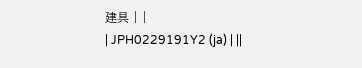建具 | |
| JPH0229191Y2 (ja) | ||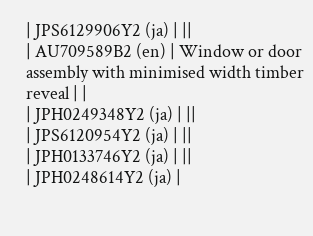| JPS6129906Y2 (ja) | ||
| AU709589B2 (en) | Window or door assembly with minimised width timber reveal | |
| JPH0249348Y2 (ja) | ||
| JPS6120954Y2 (ja) | ||
| JPH0133746Y2 (ja) | ||
| JPH0248614Y2 (ja) |